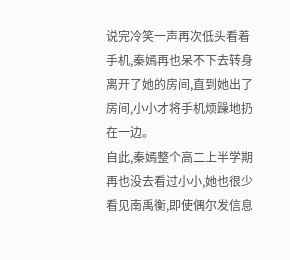说完冷笑一声再次低头看着手机,秦嫣再也呆不下去转身离开了她的房间,直到她出了房间,小小才将手机烦躁地扔在一边。
自此,秦嫣整个高二上半学期再也没去看过小小,她也很少看见南禹衡,即使偶尔发信息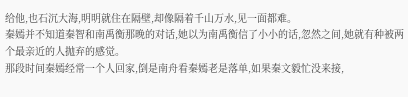给他,也石沉大海,明明就住在隔壁,却像隔着千山万水,见一面都难。
秦嫣并不知道秦智和南禹衡那晚的对话,她以为南禹衡信了小小的话,忽然之间,她就有种被两个最亲近的人抛弃的感觉。
那段时间秦嫣经常一个人回家,倒是南舟看秦嫣老是落单,如果秦文毅忙没来接,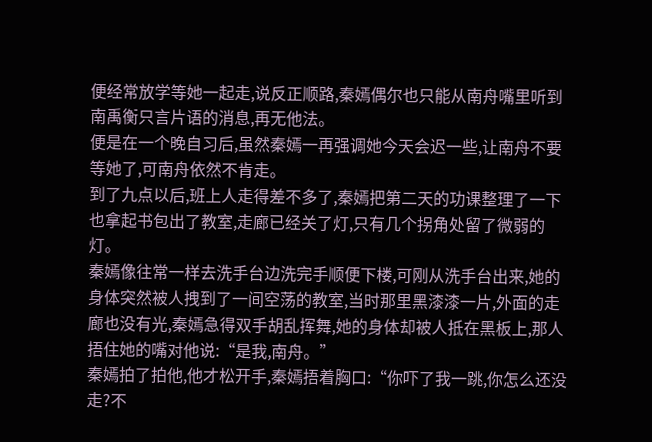便经常放学等她一起走,说反正顺路,秦嫣偶尔也只能从南舟嘴里听到南禹衡只言片语的消息,再无他法。
便是在一个晚自习后,虽然秦嫣一再强调她今天会迟一些,让南舟不要等她了,可南舟依然不肯走。
到了九点以后,班上人走得差不多了,秦嫣把第二天的功课整理了一下也拿起书包出了教室,走廊已经关了灯,只有几个拐角处留了微弱的灯。
秦嫣像往常一样去洗手台边洗完手顺便下楼,可刚从洗手台出来,她的身体突然被人拽到了一间空荡的教室,当时那里黑漆漆一片,外面的走廊也没有光,秦嫣急得双手胡乱挥舞,她的身体却被人抵在黑板上,那人捂住她的嘴对他说:“是我,南舟。”
秦嫣拍了拍他,他才松开手,秦嫣捂着胸口:“你吓了我一跳,你怎么还没走?不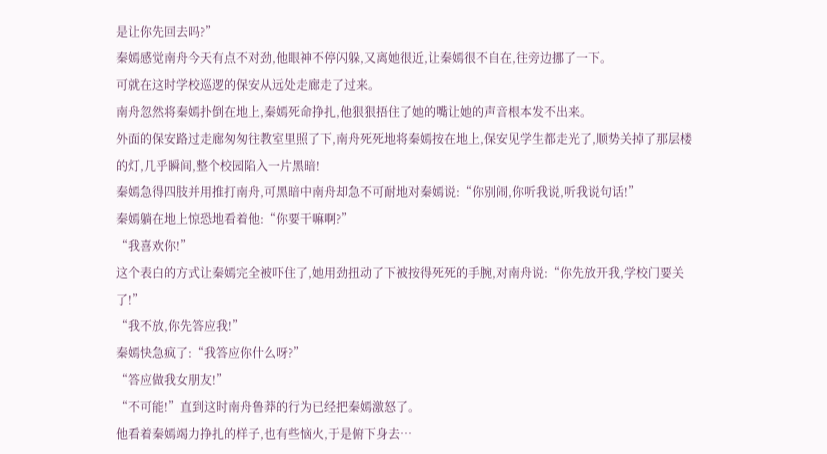是让你先回去吗?”
秦嫣感觉南舟今天有点不对劲,他眼神不停闪躲,又离她很近,让秦嫣很不自在,往旁边挪了一下。
可就在这时学校巡逻的保安从远处走廊走了过来。
南舟忽然将秦嫣扑倒在地上,秦嫣死命挣扎,他狠狠捂住了她的嘴让她的声音根本发不出来。
外面的保安路过走廊匆匆往教室里照了下,南舟死死地将秦嫣按在地上,保安见学生都走光了,顺势关掉了那层楼的灯,几乎瞬间,整个校园陷入一片黑暗!
秦嫣急得四肢并用推打南舟,可黑暗中南舟却急不可耐地对秦嫣说:“你别闹,你听我说,听我说句话!”
秦嫣躺在地上惊恐地看着他:“你要干嘛啊?”
“我喜欢你!”
这个表白的方式让秦嫣完全被吓住了,她用劲扭动了下被按得死死的手腕,对南舟说:“你先放开我,学校门要关了!”
“我不放,你先答应我!”
秦嫣快急疯了:“我答应你什么呀?”
“答应做我女朋友!”
“不可能!”直到这时南舟鲁莽的行为已经把秦嫣激怒了。
他看着秦嫣竭力挣扎的样子,也有些恼火,于是俯下身去…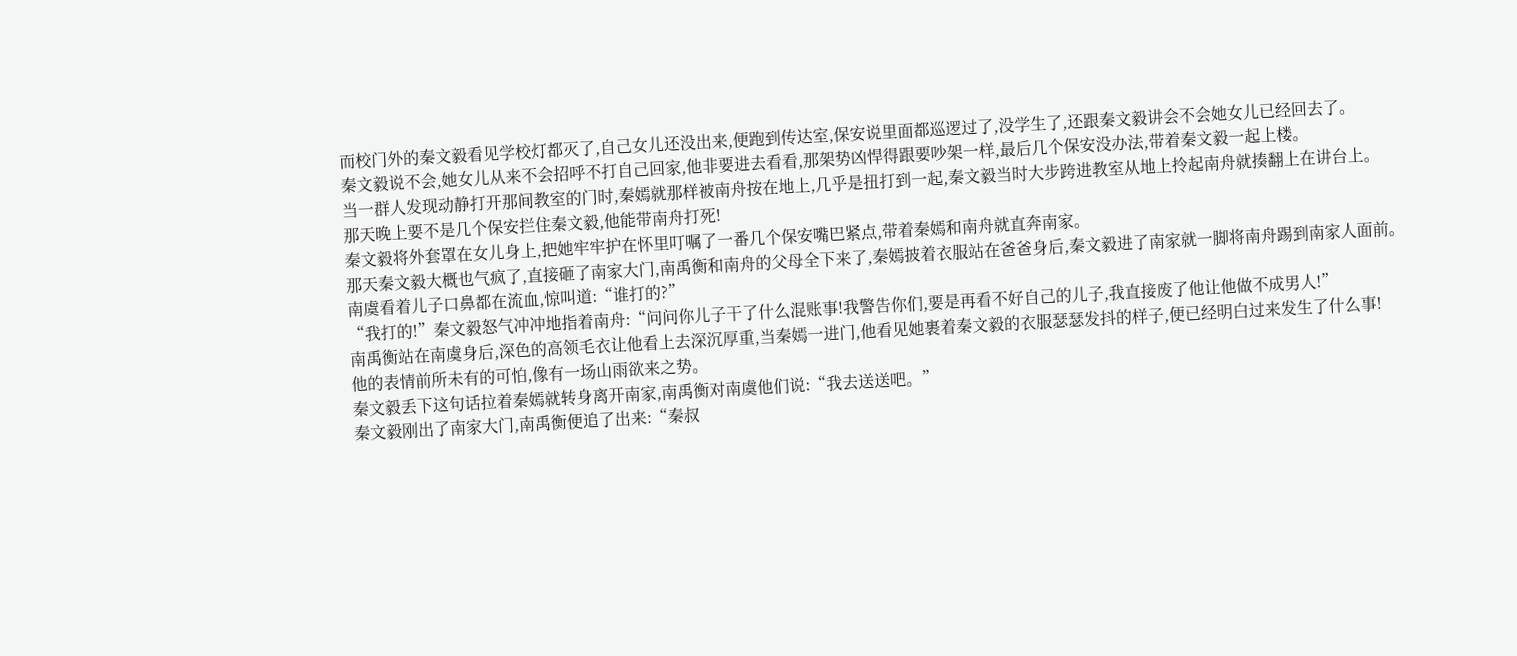而校门外的秦文毅看见学校灯都灭了,自己女儿还没出来,便跑到传达室,保安说里面都巡逻过了,没学生了,还跟秦文毅讲会不会她女儿已经回去了。
秦文毅说不会,她女儿从来不会招呼不打自己回家,他非要进去看看,那架势凶悍得跟要吵架一样,最后几个保安没办法,带着秦文毅一起上楼。
当一群人发现动静打开那间教室的门时,秦嫣就那样被南舟按在地上,几乎是扭打到一起,秦文毅当时大步跨进教室从地上拎起南舟就揍翻上在讲台上。
那天晚上要不是几个保安拦住秦文毅,他能带南舟打死!
秦文毅将外套罩在女儿身上,把她牢牢护在怀里叮嘱了一番几个保安嘴巴紧点,带着秦嫣和南舟就直奔南家。
那天秦文毅大概也气疯了,直接砸了南家大门,南禹衡和南舟的父母全下来了,秦嫣披着衣服站在爸爸身后,秦文毅进了南家就一脚将南舟踢到南家人面前。
南虞看着儿子口鼻都在流血,惊叫道:“谁打的?”
“我打的!”秦文毅怒气冲冲地指着南舟:“问问你儿子干了什么混账事!我警告你们,要是再看不好自己的儿子,我直接废了他让他做不成男人!”
南禹衡站在南虞身后,深色的高领毛衣让他看上去深沉厚重,当秦嫣一进门,他看见她裹着秦文毅的衣服瑟瑟发抖的样子,便已经明白过来发生了什么事!
他的表情前所未有的可怕,像有一场山雨欲来之势。
秦文毅丢下这句话拉着秦嫣就转身离开南家,南禹衡对南虞他们说:“我去送送吧。”
秦文毅刚出了南家大门,南禹衡便追了出来:“秦叔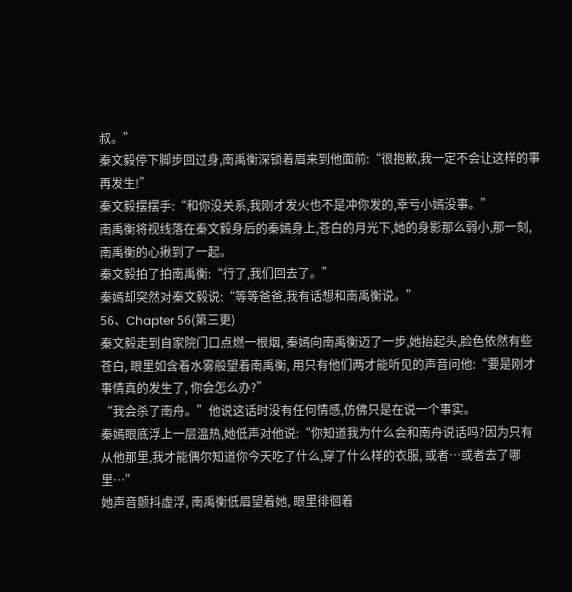叔。”
秦文毅停下脚步回过身,南禹衡深锁着眉来到他面前:“很抱歉,我一定不会让这样的事再发生!”
秦文毅摆摆手:“和你没关系,我刚才发火也不是冲你发的,幸亏小嫣没事。”
南禹衡将视线落在秦文毅身后的秦嫣身上,苍白的月光下,她的身影那么弱小,那一刻,南禹衡的心揪到了一起。
秦文毅拍了拍南禹衡:“行了,我们回去了。”
秦嫣却突然对秦文毅说:“等等爸爸,我有话想和南禹衡说。”
56、Chapter 56(第三更)
秦文毅走到自家院门口点燃一根烟, 秦嫣向南禹衡迈了一步,她抬起头,脸色依然有些苍白, 眼里如含着水雾般望着南禹衡, 用只有他们两才能听见的声音问他:“要是刚才事情真的发生了, 你会怎么办?”
“我会杀了南舟。”他说这话时没有任何情感,仿佛只是在说一个事实。
秦嫣眼底浮上一层温热,她低声对他说:“你知道我为什么会和南舟说话吗?因为只有从他那里,我才能偶尔知道你今天吃了什么,穿了什么样的衣服, 或者…或者去了哪里…”
她声音颤抖虚浮, 南禹衡低眉望着她, 眼里徘徊着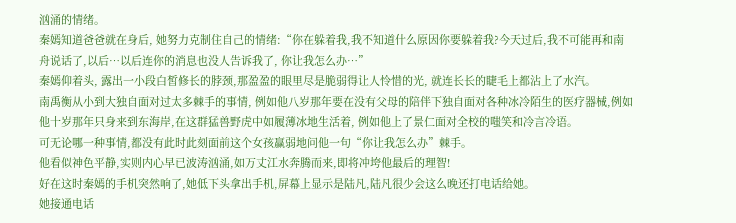汹涌的情绪。
秦嫣知道爸爸就在身后, 她努力克制住自己的情绪:“你在躲着我,我不知道什么原因你要躲着我?今天过后,我不可能再和南舟说话了,以后…以后连你的消息也没人告诉我了, 你让我怎么办…”
秦嫣仰着头, 露出一小段白皙修长的脖颈,那盈盈的眼里尽是脆弱得让人怜惜的光, 就连长长的睫毛上都沾上了水汽。
南禹衡从小到大独自面对过太多棘手的事情, 例如他八岁那年要在没有父母的陪伴下独自面对各种冰冷陌生的医疗器械,例如他十岁那年只身来到东海岸,在这群猛兽野虎中如履薄冰地生活着, 例如他上了景仁面对全校的嗤笑和冷言冷语。
可无论哪一种事情,都没有此时此刻面前这个女孩赢弱地问他一句“你让我怎么办”棘手。
他看似神色平静,实则内心早已波涛汹涌,如万丈江水奔腾而来,即将冲垮他最后的理智!
好在这时秦嫣的手机突然响了,她低下头拿出手机,屏幕上显示是陆凡,陆凡很少会这么晚还打电话给她。
她接通电话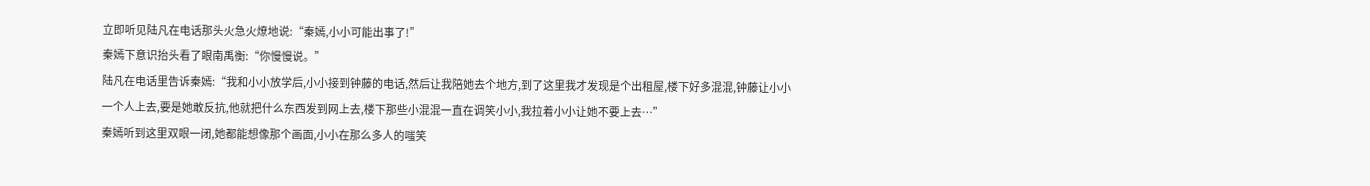立即听见陆凡在电话那头火急火燎地说:“秦嫣,小小可能出事了!”
秦嫣下意识抬头看了眼南禹衡:“你慢慢说。”
陆凡在电话里告诉秦嫣:“我和小小放学后,小小接到钟藤的电话,然后让我陪她去个地方,到了这里我才发现是个出租屋,楼下好多混混,钟藤让小小一个人上去,要是她敢反抗,他就把什么东西发到网上去,楼下那些小混混一直在调笑小小,我拉着小小让她不要上去…”
秦嫣听到这里双眼一闭,她都能想像那个画面,小小在那么多人的嗤笑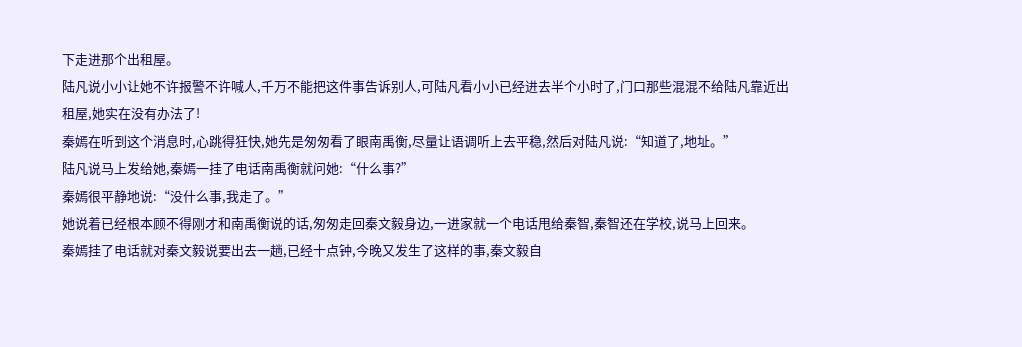下走进那个出租屋。
陆凡说小小让她不许报警不许喊人,千万不能把这件事告诉别人,可陆凡看小小已经进去半个小时了,门口那些混混不给陆凡靠近出租屋,她实在没有办法了!
秦嫣在听到这个消息时,心跳得狂快,她先是匆匆看了眼南禹衡,尽量让语调听上去平稳,然后对陆凡说:“知道了,地址。”
陆凡说马上发给她,秦嫣一挂了电话南禹衡就问她:“什么事?”
秦嫣很平静地说:“没什么事,我走了。”
她说着已经根本顾不得刚才和南禹衡说的话,匆匆走回秦文毅身边,一进家就一个电话甩给秦智,秦智还在学校,说马上回来。
秦嫣挂了电话就对秦文毅说要出去一趟,已经十点钟,今晚又发生了这样的事,秦文毅自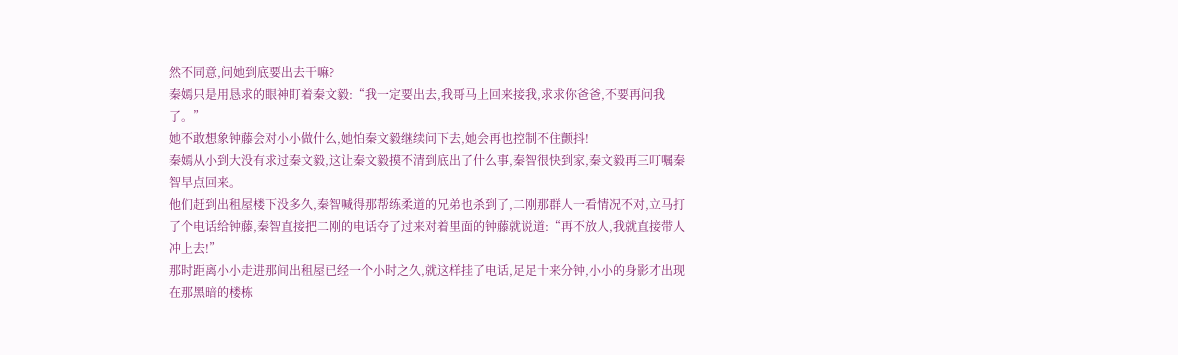然不同意,问她到底要出去干嘛?
秦嫣只是用恳求的眼神盯着秦文毅:“我一定要出去,我哥马上回来接我,求求你爸爸,不要再问我了。”
她不敢想象钟藤会对小小做什么,她怕秦文毅继续问下去,她会再也控制不住颤抖!
秦嫣从小到大没有求过秦文毅,这让秦文毅摸不清到底出了什么事,秦智很快到家,秦文毅再三叮嘱秦智早点回来。
他们赶到出租屋楼下没多久,秦智喊得那帮练柔道的兄弟也杀到了,二刚那群人一看情况不对,立马打了个电话给钟藤,秦智直接把二刚的电话夺了过来对着里面的钟藤就说道:“再不放人,我就直接带人冲上去!”
那时距离小小走进那间出租屋已经一个小时之久,就这样挂了电话,足足十来分钟,小小的身影才出现在那黑暗的楼栋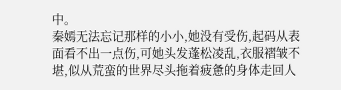中。
秦嫣无法忘记那样的小小,她没有受伤,起码从表面看不出一点伤,可她头发蓬松凌乱,衣服褶皱不堪,似从荒蛮的世界尽头拖着疲惫的身体走回人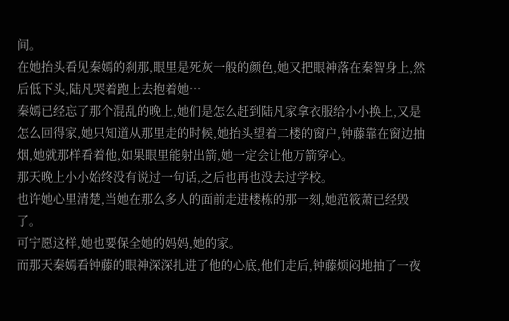间。
在她抬头看见秦嫣的刹那,眼里是死灰一般的颜色,她又把眼神落在秦智身上,然后低下头,陆凡哭着跑上去抱着她…
秦嫣已经忘了那个混乱的晚上,她们是怎么赶到陆凡家拿衣服给小小换上,又是怎么回得家,她只知道从那里走的时候,她抬头望着二楼的窗户,钟藤靠在窗边抽烟,她就那样看着他,如果眼里能射出箭,她一定会让他万箭穿心。
那天晚上小小始终没有说过一句话,之后也再也没去过学校。
也许她心里清楚,当她在那么多人的面前走进楼栋的那一刻,她范筱萧已经毁了。
可宁愿这样,她也要保全她的妈妈,她的家。
而那天秦嫣看钟藤的眼神深深扎进了他的心底,他们走后,钟藤烦闷地抽了一夜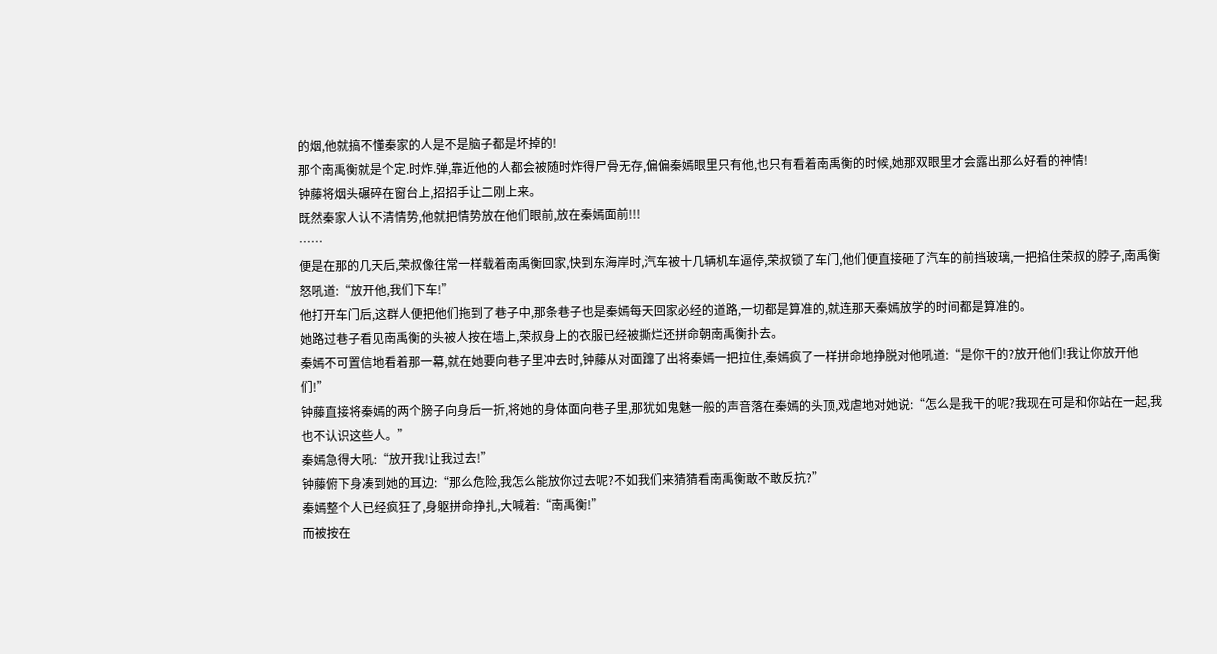的烟,他就搞不懂秦家的人是不是脑子都是坏掉的!
那个南禹衡就是个定.时炸.弹,靠近他的人都会被随时炸得尸骨无存,偏偏秦嫣眼里只有他,也只有看着南禹衡的时候,她那双眼里才会露出那么好看的神情!
钟藤将烟头碾碎在窗台上,招招手让二刚上来。
既然秦家人认不清情势,他就把情势放在他们眼前,放在秦嫣面前!!!
……
便是在那的几天后,荣叔像往常一样载着南禹衡回家,快到东海岸时,汽车被十几辆机车逼停,荣叔锁了车门,他们便直接砸了汽车的前挡玻璃,一把掐住荣叔的脖子,南禹衡怒吼道:“放开他,我们下车!”
他打开车门后,这群人便把他们拖到了巷子中,那条巷子也是秦嫣每天回家必经的道路,一切都是算准的,就连那天秦嫣放学的时间都是算准的。
她路过巷子看见南禹衡的头被人按在墙上,荣叔身上的衣服已经被撕烂还拼命朝南禹衡扑去。
秦嫣不可置信地看着那一幕,就在她要向巷子里冲去时,钟藤从对面蹿了出将秦嫣一把拉住,秦嫣疯了一样拼命地挣脱对他吼道:“是你干的?放开他们!我让你放开他们!”
钟藤直接将秦嫣的两个膀子向身后一折,将她的身体面向巷子里,那犹如鬼魅一般的声音落在秦嫣的头顶,戏虐地对她说:“怎么是我干的呢?我现在可是和你站在一起,我也不认识这些人。”
秦嫣急得大吼:“放开我!让我过去!”
钟藤俯下身凑到她的耳边:“那么危险,我怎么能放你过去呢?不如我们来猜猜看南禹衡敢不敢反抗?”
秦嫣整个人已经疯狂了,身躯拼命挣扎,大喊着:“南禹衡!”
而被按在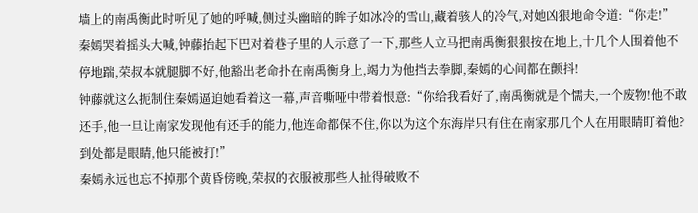墙上的南禹衡此时听见了她的呼喊,侧过头幽暗的眸子如冰冷的雪山,藏着骇人的冷气,对她凶狠地命令道:“你走!”
秦嫣哭着摇头大喊,钟藤抬起下巴对着巷子里的人示意了一下,那些人立马把南禹衡狠狠按在地上,十几个人围着他不停地踹,荣叔本就腿脚不好,他豁出老命扑在南禹衡身上,竭力为他挡去拳脚,秦嫣的心间都在颤抖!
钟藤就这么扼制住秦嫣逼迫她看着这一幕,声音嘶哑中带着恨意:“你给我看好了,南禹衡就是个懦夫,一个废物!他不敢还手,他一旦让南家发现他有还手的能力,他连命都保不住,你以为这个东海岸只有住在南家那几个人在用眼睛盯着他?到处都是眼睛,他只能被打!”
秦嫣永远也忘不掉那个黄昏傍晚,荣叔的衣服被那些人扯得破败不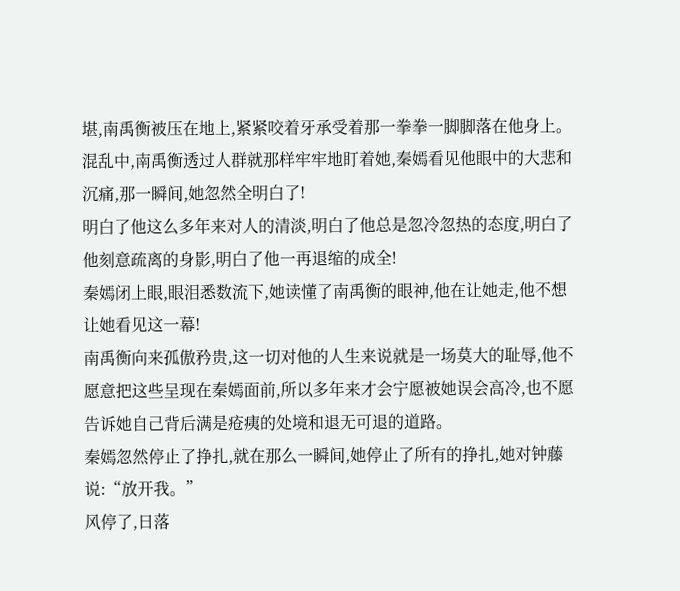堪,南禹衡被压在地上,紧紧咬着牙承受着那一拳拳一脚脚落在他身上。
混乱中,南禹衡透过人群就那样牢牢地盯着她,秦嫣看见他眼中的大悲和沉痛,那一瞬间,她忽然全明白了!
明白了他这么多年来对人的清淡,明白了他总是忽冷忽热的态度,明白了他刻意疏离的身影,明白了他一再退缩的成全!
秦嫣闭上眼,眼泪悉数流下,她读懂了南禹衡的眼神,他在让她走,他不想让她看见这一幕!
南禹衡向来孤傲矜贵,这一切对他的人生来说就是一场莫大的耻辱,他不愿意把这些呈现在秦嫣面前,所以多年来才会宁愿被她误会高冷,也不愿告诉她自己背后满是疮痍的处境和退无可退的道路。
秦嫣忽然停止了挣扎,就在那么一瞬间,她停止了所有的挣扎,她对钟藤说:“放开我。”
风停了,日落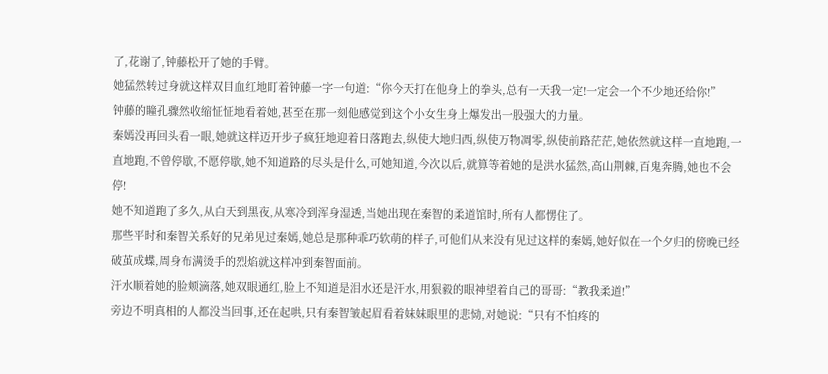了,花谢了,钟藤松开了她的手臂。
她猛然转过身就这样双目血红地盯着钟藤一字一句道:“你今天打在他身上的拳头,总有一天我一定!一定会一个不少地还给你!”
钟藤的瞳孔骤然收缩怔怔地看着她,甚至在那一刻他感觉到这个小女生身上爆发出一股强大的力量。
秦嫣没再回头看一眼,她就这样迈开步子疯狂地迎着日落跑去,纵使大地归西,纵使万物凋零,纵使前路茫茫,她依然就这样一直地跑,一直地跑,不曾停歇,不愿停歇,她不知道路的尽头是什么,可她知道,今次以后,就算等着她的是洪水猛然,高山荆棘,百鬼奔腾,她也不会停!
她不知道跑了多久,从白天到黑夜,从寒冷到浑身湿透,当她出现在秦智的柔道馆时,所有人都愣住了。
那些平时和秦智关系好的兄弟见过秦嫣,她总是那种乖巧软萌的样子,可他们从来没有见过这样的秦嫣,她好似在一个夕归的傍晚已经破茧成蝶,周身布满烫手的烈焰就这样冲到秦智面前。
汗水顺着她的脸颊滴落,她双眼通红,脸上不知道是泪水还是汗水,用狠毅的眼神望着自己的哥哥:“教我柔道!”
旁边不明真相的人都没当回事,还在起哄,只有秦智皱起眉看着妹妹眼里的悲恸,对她说:“只有不怕疼的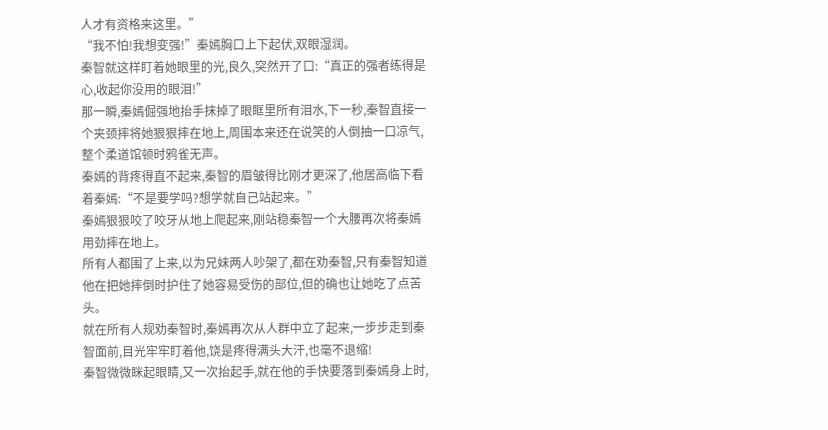人才有资格来这里。”
“我不怕!我想变强!”秦嫣胸口上下起伏,双眼湿润。
秦智就这样盯着她眼里的光,良久,突然开了口:“真正的强者练得是心,收起你没用的眼泪!”
那一瞬,秦嫣倔强地抬手抹掉了眼眶里所有泪水,下一秒,秦智直接一个夹颈摔将她狠狠摔在地上,周围本来还在说笑的人倒抽一口凉气,整个柔道馆顿时鸦雀无声。
秦嫣的背疼得直不起来,秦智的眉皱得比刚才更深了,他居高临下看着秦嫣:“不是要学吗?想学就自己站起来。”
秦嫣狠狠咬了咬牙从地上爬起来,刚站稳秦智一个大腰再次将秦嫣用劲摔在地上。
所有人都围了上来,以为兄妹两人吵架了,都在劝秦智,只有秦智知道他在把她摔倒时护住了她容易受伤的部位,但的确也让她吃了点苦头。
就在所有人规劝秦智时,秦嫣再次从人群中立了起来,一步步走到秦智面前,目光牢牢盯着他,饶是疼得满头大汗,也毫不退缩!
秦智微微眯起眼睛,又一次抬起手,就在他的手快要落到秦嫣身上时,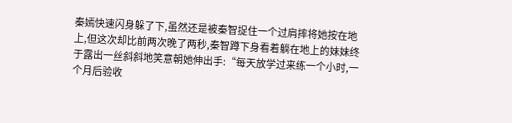秦嫣快速闪身躲了下,虽然还是被秦智捉住一个过肩摔将她按在地上,但这次却比前两次晚了两秒,秦智蹲下身看着躺在地上的妹妹终于露出一丝斜斜地笑意朝她伸出手:“每天放学过来练一个小时,一个月后验收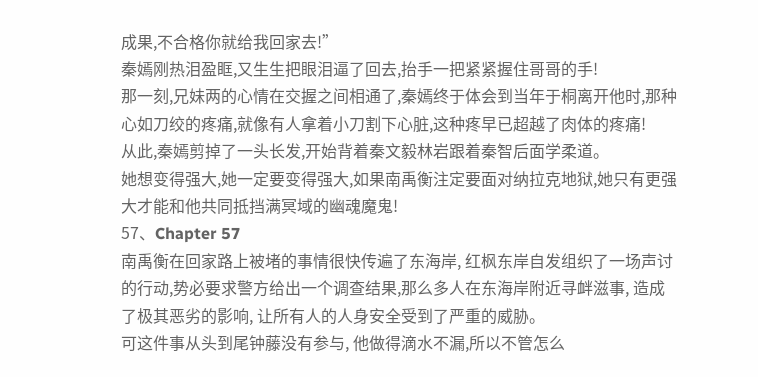成果,不合格你就给我回家去!”
秦嫣刚热泪盈眶,又生生把眼泪逼了回去,抬手一把紧紧握住哥哥的手!
那一刻,兄妹两的心情在交握之间相通了,秦嫣终于体会到当年于桐离开他时,那种心如刀绞的疼痛,就像有人拿着小刀割下心脏,这种疼早已超越了肉体的疼痛!
从此,秦嫣剪掉了一头长发,开始背着秦文毅林岩跟着秦智后面学柔道。
她想变得强大,她一定要变得强大,如果南禹衡注定要面对纳拉克地狱,她只有更强大才能和他共同抵挡满冥域的幽魂魔鬼!
57、Chapter 57
南禹衡在回家路上被堵的事情很快传遍了东海岸, 红枫东岸自发组织了一场声讨的行动,势必要求警方给出一个调查结果,那么多人在东海岸附近寻衅滋事, 造成了极其恶劣的影响, 让所有人的人身安全受到了严重的威胁。
可这件事从头到尾钟藤没有参与, 他做得滴水不漏,所以不管怎么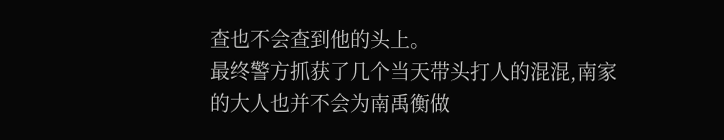查也不会查到他的头上。
最终警方抓获了几个当天带头打人的混混,南家的大人也并不会为南禹衡做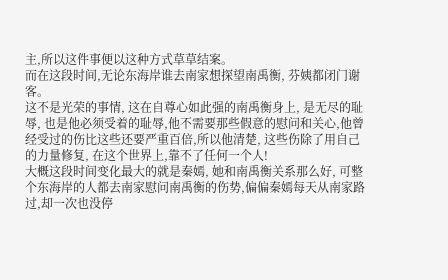主,所以这件事便以这种方式草草结案。
而在这段时间,无论东海岸谁去南家想探望南禹衡, 芬姨都闭门谢客。
这不是光荣的事情, 这在自尊心如此强的南禹衡身上, 是无尽的耻辱, 也是他必须受着的耻辱,他不需要那些假意的慰问和关心,他曾经受过的伤比这些还要严重百倍,所以他清楚, 这些伤除了用自己的力量修复, 在这个世界上,靠不了任何一个人!
大概这段时间变化最大的就是秦嫣, 她和南禹衡关系那么好, 可整个东海岸的人都去南家慰问南禹衡的伤势,偏偏秦嫣每天从南家路过,却一次也没停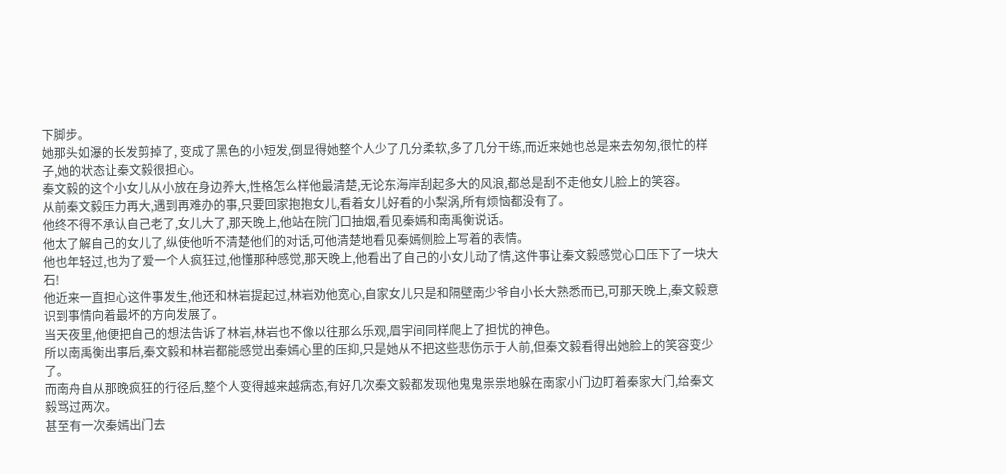下脚步。
她那头如瀑的长发剪掉了, 变成了黑色的小短发,倒显得她整个人少了几分柔软,多了几分干练,而近来她也总是来去匆匆,很忙的样子,她的状态让秦文毅很担心。
秦文毅的这个小女儿从小放在身边养大,性格怎么样他最清楚,无论东海岸刮起多大的风浪,都总是刮不走他女儿脸上的笑容。
从前秦文毅压力再大,遇到再难办的事,只要回家抱抱女儿,看着女儿好看的小梨涡,所有烦恼都没有了。
他终不得不承认自己老了,女儿大了,那天晚上,他站在院门口抽烟,看见秦嫣和南禹衡说话。
他太了解自己的女儿了,纵使他听不清楚他们的对话,可他清楚地看见秦嫣侧脸上写着的表情。
他也年轻过,也为了爱一个人疯狂过,他懂那种感觉,那天晚上,他看出了自己的小女儿动了情,这件事让秦文毅感觉心口压下了一块大石!
他近来一直担心这件事发生,他还和林岩提起过,林岩劝他宽心,自家女儿只是和隔壁南少爷自小长大熟悉而已,可那天晚上,秦文毅意识到事情向着最坏的方向发展了。
当天夜里,他便把自己的想法告诉了林岩,林岩也不像以往那么乐观,眉宇间同样爬上了担忧的神色。
所以南禹衡出事后,秦文毅和林岩都能感觉出秦嫣心里的压抑,只是她从不把这些悲伤示于人前,但秦文毅看得出她脸上的笑容变少了。
而南舟自从那晚疯狂的行径后,整个人变得越来越病态,有好几次秦文毅都发现他鬼鬼祟祟地躲在南家小门边盯着秦家大门,给秦文毅骂过两次。
甚至有一次秦嫣出门去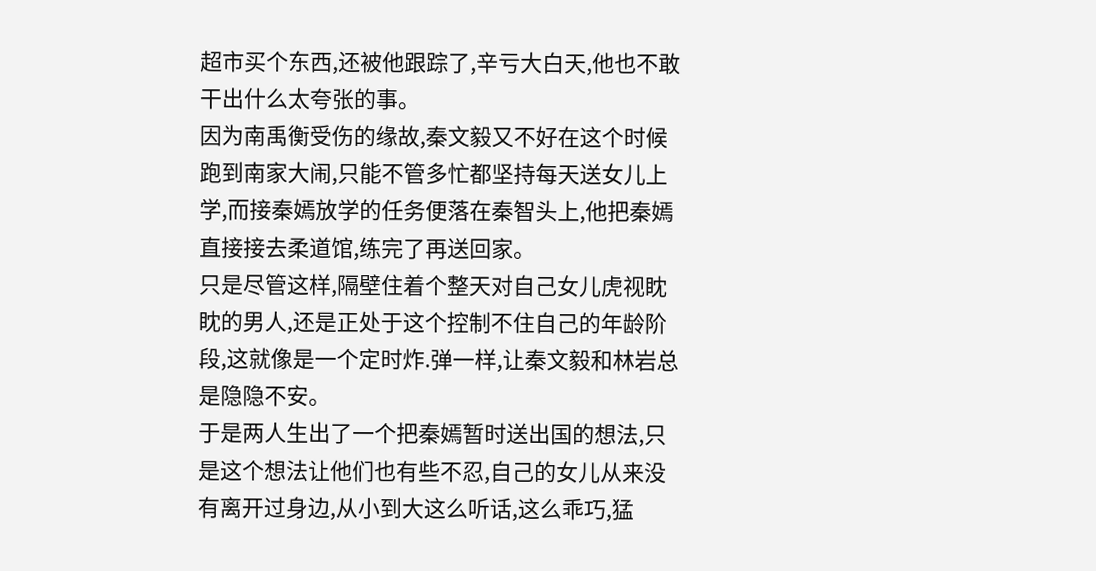超市买个东西,还被他跟踪了,辛亏大白天,他也不敢干出什么太夸张的事。
因为南禹衡受伤的缘故,秦文毅又不好在这个时候跑到南家大闹,只能不管多忙都坚持每天送女儿上学,而接秦嫣放学的任务便落在秦智头上,他把秦嫣直接接去柔道馆,练完了再送回家。
只是尽管这样,隔壁住着个整天对自己女儿虎视眈眈的男人,还是正处于这个控制不住自己的年龄阶段,这就像是一个定时炸.弹一样,让秦文毅和林岩总是隐隐不安。
于是两人生出了一个把秦嫣暂时送出国的想法,只是这个想法让他们也有些不忍,自己的女儿从来没有离开过身边,从小到大这么听话,这么乖巧,猛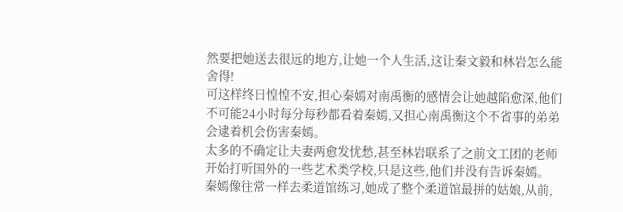然要把她送去很远的地方,让她一个人生活,这让秦文毅和林岩怎么能舍得!
可这样终日惶惶不安,担心秦嫣对南禹衡的感情会让她越陷愈深,他们不可能24小时每分每秒都看着秦嫣,又担心南禹衡这个不省事的弟弟会逮着机会伤害秦嫣。
太多的不确定让夫妻两愈发忧愁,甚至林岩联系了之前文工团的老师开始打听国外的一些艺术类学校,只是这些,他们并没有告诉秦嫣。
秦嫣像往常一样去柔道馆练习,她成了整个柔道馆最拼的姑娘,从前,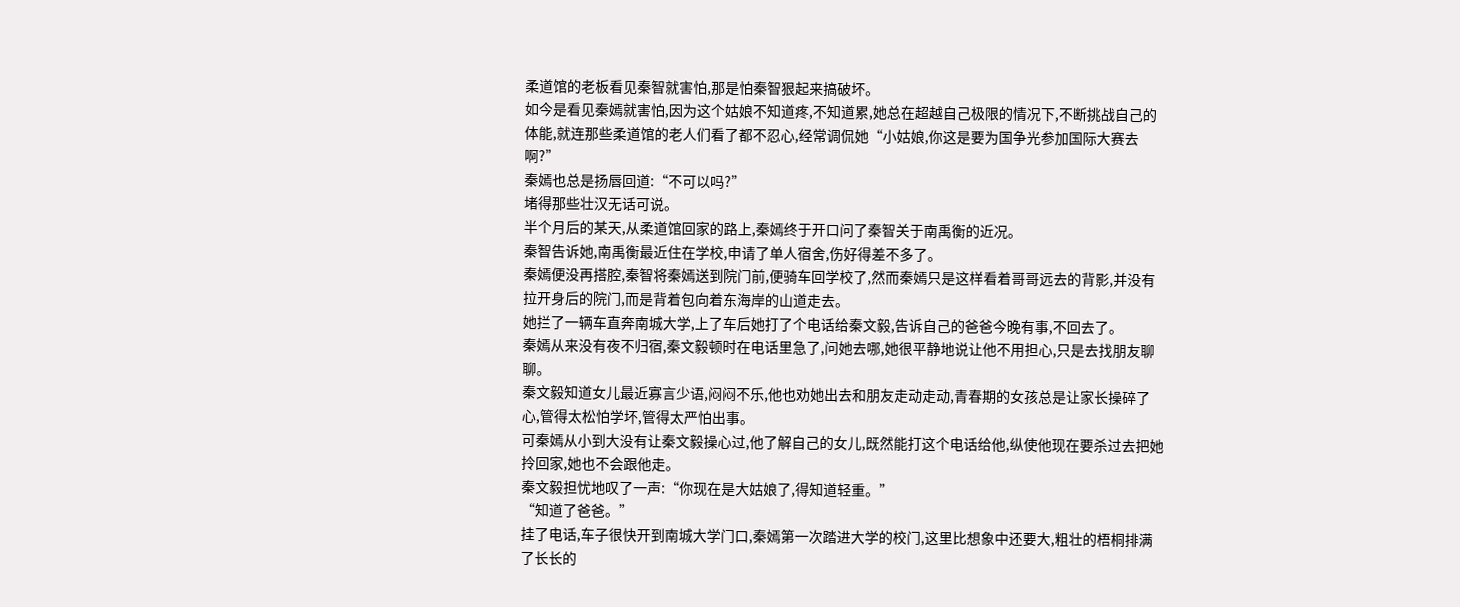柔道馆的老板看见秦智就害怕,那是怕秦智狠起来搞破坏。
如今是看见秦嫣就害怕,因为这个姑娘不知道疼,不知道累,她总在超越自己极限的情况下,不断挑战自己的体能,就连那些柔道馆的老人们看了都不忍心,经常调侃她“小姑娘,你这是要为国争光参加国际大赛去啊?”
秦嫣也总是扬唇回道:“不可以吗?”
堵得那些壮汉无话可说。
半个月后的某天,从柔道馆回家的路上,秦嫣终于开口问了秦智关于南禹衡的近况。
秦智告诉她,南禹衡最近住在学校,申请了单人宿舍,伤好得差不多了。
秦嫣便没再搭腔,秦智将秦嫣送到院门前,便骑车回学校了,然而秦嫣只是这样看着哥哥远去的背影,并没有拉开身后的院门,而是背着包向着东海岸的山道走去。
她拦了一辆车直奔南城大学,上了车后她打了个电话给秦文毅,告诉自己的爸爸今晚有事,不回去了。
秦嫣从来没有夜不归宿,秦文毅顿时在电话里急了,问她去哪,她很平静地说让他不用担心,只是去找朋友聊聊。
秦文毅知道女儿最近寡言少语,闷闷不乐,他也劝她出去和朋友走动走动,青春期的女孩总是让家长操碎了心,管得太松怕学坏,管得太严怕出事。
可秦嫣从小到大没有让秦文毅操心过,他了解自己的女儿,既然能打这个电话给他,纵使他现在要杀过去把她拎回家,她也不会跟他走。
秦文毅担忧地叹了一声:“你现在是大姑娘了,得知道轻重。”
“知道了爸爸。”
挂了电话,车子很快开到南城大学门口,秦嫣第一次踏进大学的校门,这里比想象中还要大,粗壮的梧桐排满了长长的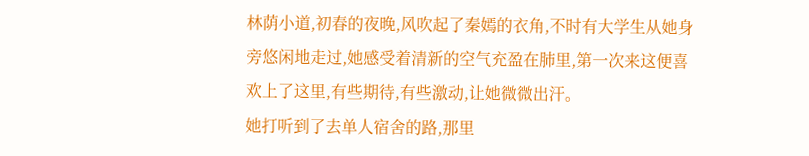林荫小道,初春的夜晚,风吹起了秦嫣的衣角,不时有大学生从她身旁悠闲地走过,她感受着清新的空气充盈在肺里,第一次来这便喜欢上了这里,有些期待,有些激动,让她微微出汗。
她打听到了去单人宿舍的路,那里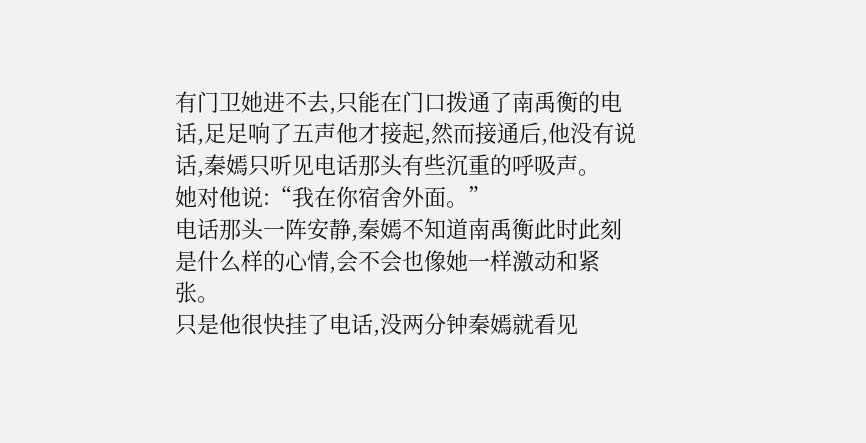有门卫她进不去,只能在门口拨通了南禹衡的电话,足足响了五声他才接起,然而接通后,他没有说话,秦嫣只听见电话那头有些沉重的呼吸声。
她对他说:“我在你宿舍外面。”
电话那头一阵安静,秦嫣不知道南禹衡此时此刻是什么样的心情,会不会也像她一样激动和紧张。
只是他很快挂了电话,没两分钟秦嫣就看见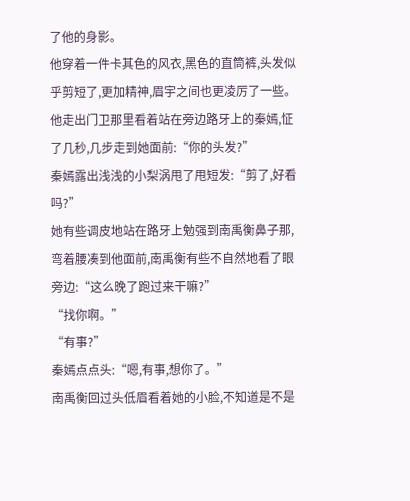了他的身影。
他穿着一件卡其色的风衣,黑色的直筒裤,头发似乎剪短了,更加精神,眉宇之间也更凌厉了一些。
他走出门卫那里看着站在旁边路牙上的秦嫣,怔了几秒,几步走到她面前:“你的头发?”
秦嫣露出浅浅的小梨涡甩了甩短发:“剪了,好看吗?”
她有些调皮地站在路牙上勉强到南禹衡鼻子那,弯着腰凑到他面前,南禹衡有些不自然地看了眼旁边:“这么晚了跑过来干嘛?”
“找你啊。”
“有事?”
秦嫣点点头:“嗯,有事,想你了。”
南禹衡回过头低眉看着她的小脸,不知道是不是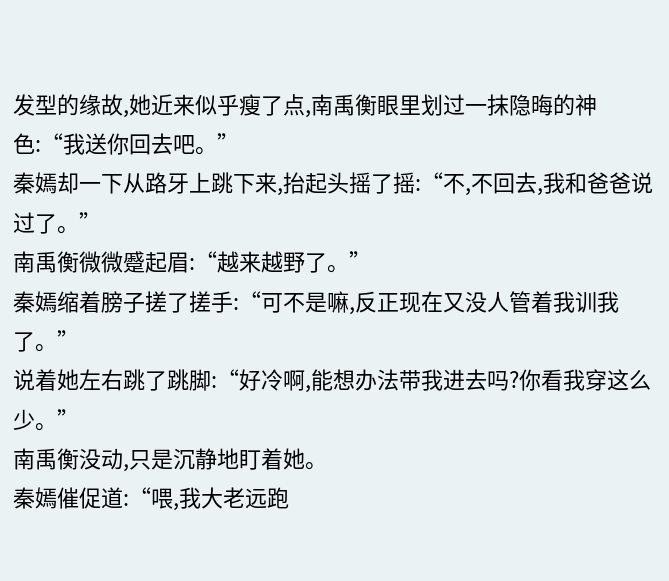发型的缘故,她近来似乎瘦了点,南禹衡眼里划过一抹隐晦的神色:“我送你回去吧。”
秦嫣却一下从路牙上跳下来,抬起头摇了摇:“不,不回去,我和爸爸说过了。”
南禹衡微微蹙起眉:“越来越野了。”
秦嫣缩着膀子搓了搓手:“可不是嘛,反正现在又没人管着我训我了。”
说着她左右跳了跳脚:“好冷啊,能想办法带我进去吗?你看我穿这么少。”
南禹衡没动,只是沉静地盯着她。
秦嫣催促道:“喂,我大老远跑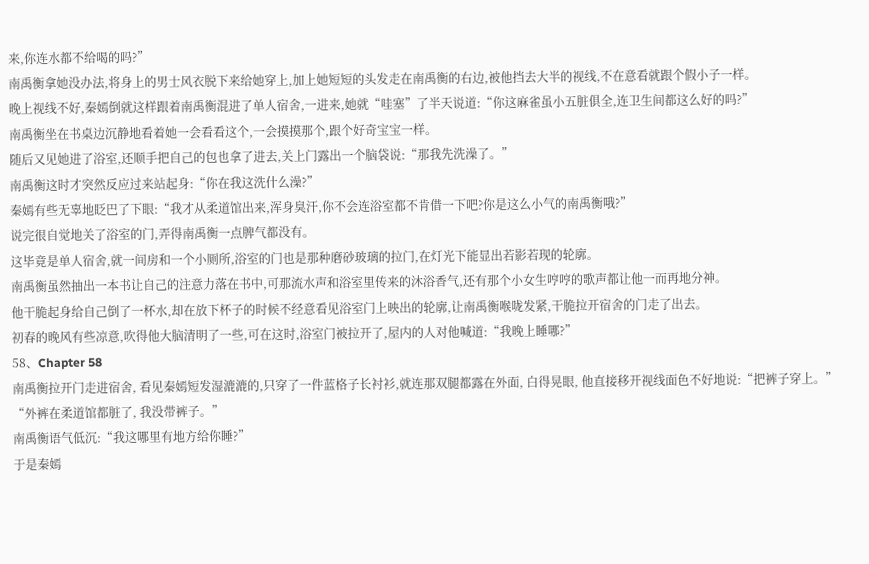来,你连水都不给喝的吗?”
南禹衡拿她没办法,将身上的男士风衣脱下来给她穿上,加上她短短的头发走在南禹衡的右边,被他挡去大半的视线,不在意看就跟个假小子一样。
晚上视线不好,秦嫣倒就这样跟着南禹衡混进了单人宿舍,一进来,她就“哇塞”了半天说道:“你这麻雀虽小五脏俱全,连卫生间都这么好的吗?”
南禹衡坐在书桌边沉静地看着她一会看看这个,一会摸摸那个,跟个好奇宝宝一样。
随后又见她进了浴室,还顺手把自己的包也拿了进去,关上门露出一个脑袋说:“那我先洗澡了。”
南禹衡这时才突然反应过来站起身:“你在我这洗什么澡?”
秦嫣有些无辜地眨巴了下眼:“我才从柔道馆出来,浑身臭汗,你不会连浴室都不肯借一下吧?你是这么小气的南禹衡哦?”
说完很自觉地关了浴室的门,弄得南禹衡一点脾气都没有。
这毕竟是单人宿舍,就一间房和一个小厕所,浴室的门也是那种磨砂玻璃的拉门,在灯光下能显出若影若现的轮廓。
南禹衡虽然抽出一本书让自己的注意力落在书中,可那流水声和浴室里传来的沐浴香气,还有那个小女生哼哼的歌声都让他一而再地分神。
他干脆起身给自己倒了一杯水,却在放下杯子的时候不经意看见浴室门上映出的轮廓,让南禹衡喉咙发紧,干脆拉开宿舍的门走了出去。
初春的晚风有些凉意,吹得他大脑清明了一些,可在这时,浴室门被拉开了,屋内的人对他喊道:“我晚上睡哪?”
58、Chapter 58
南禹衡拉开门走进宿舍, 看见秦嫣短发湿漉漉的,只穿了一件蓝格子长衬衫,就连那双腿都露在外面, 白得晃眼, 他直接移开视线面色不好地说:“把裤子穿上。”
“外裤在柔道馆都脏了, 我没带裤子。”
南禹衡语气低沉:“我这哪里有地方给你睡?”
于是秦嫣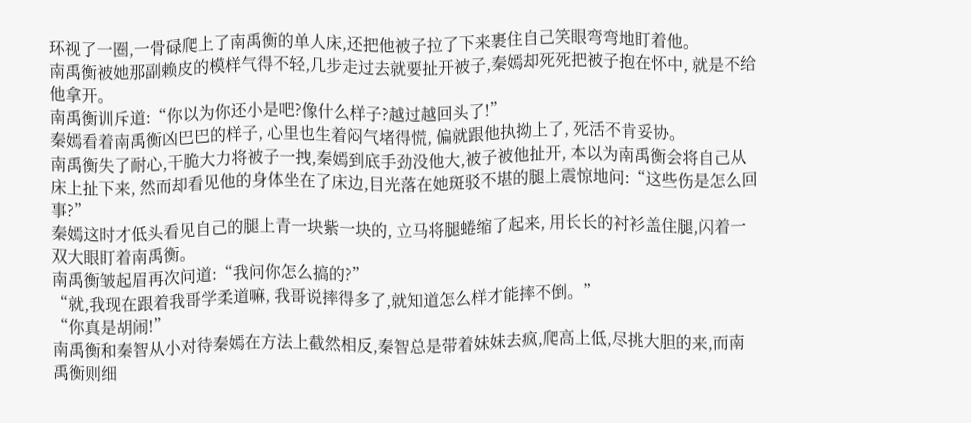环视了一圈,一骨碌爬上了南禹衡的单人床,还把他被子拉了下来裹住自己笑眼弯弯地盯着他。
南禹衡被她那副赖皮的模样气得不轻,几步走过去就要扯开被子,秦嫣却死死把被子抱在怀中, 就是不给他拿开。
南禹衡训斥道:“你以为你还小是吧?像什么样子?越过越回头了!”
秦嫣看着南禹衡凶巴巴的样子, 心里也生着闷气堵得慌, 偏就跟他执拗上了, 死活不肯妥协。
南禹衡失了耐心,干脆大力将被子一拽,秦嫣到底手劲没他大,被子被他扯开, 本以为南禹衡会将自己从床上扯下来, 然而却看见他的身体坐在了床边,目光落在她斑驳不堪的腿上震惊地问:“这些伤是怎么回事?”
秦嫣这时才低头看见自己的腿上青一块紫一块的, 立马将腿蜷缩了起来, 用长长的衬衫盖住腿,闪着一双大眼盯着南禹衡。
南禹衡皱起眉再次问道:“我问你怎么搞的?”
“就,我现在跟着我哥学柔道嘛, 我哥说摔得多了,就知道怎么样才能摔不倒。”
“你真是胡闹!”
南禹衡和秦智从小对待秦嫣在方法上截然相反,秦智总是带着妹妹去疯,爬高上低,尽挑大胆的来,而南禹衡则细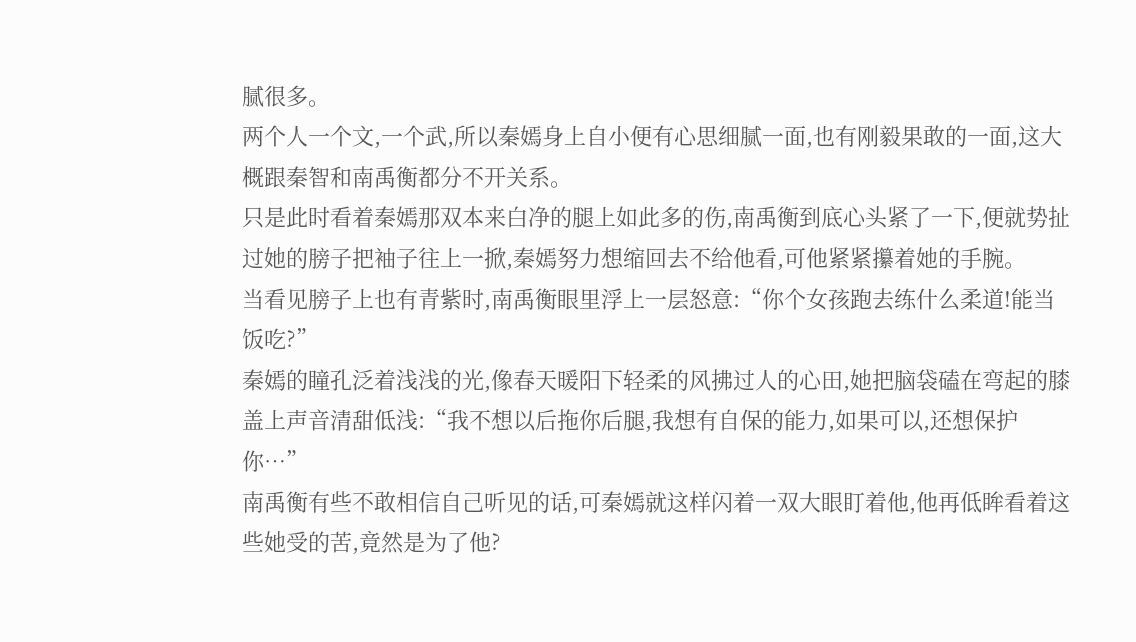腻很多。
两个人一个文,一个武,所以秦嫣身上自小便有心思细腻一面,也有刚毅果敢的一面,这大概跟秦智和南禹衡都分不开关系。
只是此时看着秦嫣那双本来白净的腿上如此多的伤,南禹衡到底心头紧了一下,便就势扯过她的膀子把袖子往上一掀,秦嫣努力想缩回去不给他看,可他紧紧攥着她的手腕。
当看见膀子上也有青紫时,南禹衡眼里浮上一层怒意:“你个女孩跑去练什么柔道!能当饭吃?”
秦嫣的瞳孔泛着浅浅的光,像春天暖阳下轻柔的风拂过人的心田,她把脑袋磕在弯起的膝盖上声音清甜低浅:“我不想以后拖你后腿,我想有自保的能力,如果可以,还想保护你…”
南禹衡有些不敢相信自己听见的话,可秦嫣就这样闪着一双大眼盯着他,他再低眸看着这些她受的苦,竟然是为了他?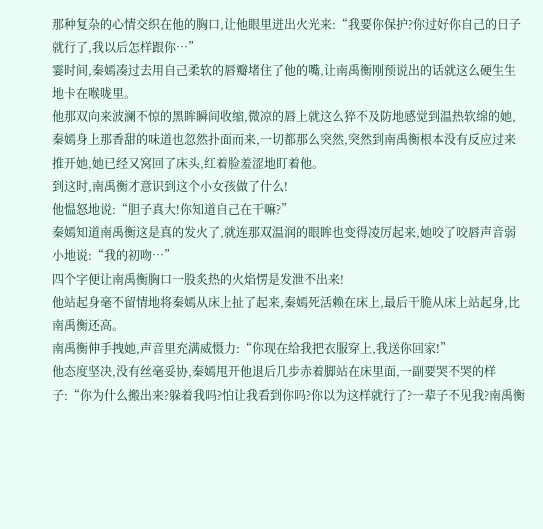那种复杂的心情交织在他的胸口,让他眼里迸出火光来:“我要你保护?你过好你自己的日子就行了,我以后怎样跟你…”
霎时间,秦嫣凑过去用自己柔软的唇瓣堵住了他的嘴,让南禹衡刚预说出的话就这么硬生生地卡在喉咙里。
他那双向来波澜不惊的黑眸瞬间收缩,微凉的唇上就这么猝不及防地感觉到温热软绵的她,秦嫣身上那香甜的味道也忽然扑面而来,一切都那么突然,突然到南禹衡根本没有反应过来推开她,她已经又窝回了床头,红着脸羞涩地盯着他。
到这时,南禹衡才意识到这个小女孩做了什么!
他愠怒地说:“胆子真大!你知道自己在干嘛?”
秦嫣知道南禹衡这是真的发火了,就连那双温润的眼眸也变得凌厉起来,她咬了咬唇声音弱小地说:“我的初吻…”
四个字便让南禹衡胸口一股炙热的火焰愣是发泄不出来!
他站起身毫不留情地将秦嫣从床上扯了起来,秦嫣死活赖在床上,最后干脆从床上站起身,比南禹衡还高。
南禹衡伸手拽她,声音里充满威慑力:“你现在给我把衣服穿上,我送你回家!”
他态度坚决,没有丝毫妥协,秦嫣甩开他退后几步赤着脚站在床里面,一副要哭不哭的样子:“你为什么搬出来?躲着我吗?怕让我看到你吗?你以为这样就行了?一辈子不见我?南禹衡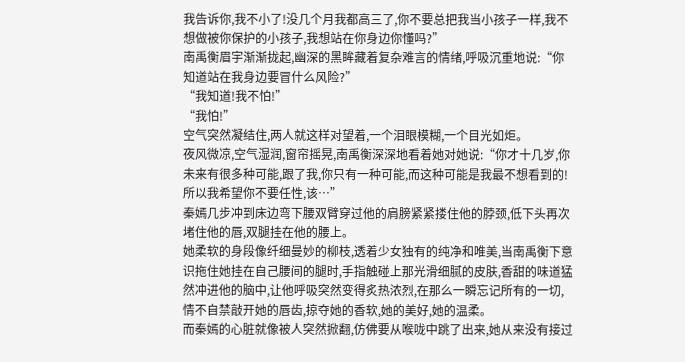我告诉你,我不小了!没几个月我都高三了,你不要总把我当小孩子一样,我不想做被你保护的小孩子,我想站在你身边你懂吗?”
南禹衡眉宇渐渐拢起,幽深的黑眸藏着复杂难言的情绪,呼吸沉重地说:“你知道站在我身边要冒什么风险?”
“我知道!我不怕!”
“我怕!”
空气突然凝结住,两人就这样对望着,一个泪眼模糊,一个目光如炬。
夜风微凉,空气湿润,窗帘摇晃,南禹衡深深地看着她对她说:“你才十几岁,你未来有很多种可能,跟了我,你只有一种可能,而这种可能是我最不想看到的!所以我希望你不要任性,该…”
秦嫣几步冲到床边弯下腰双臂穿过他的肩膀紧紧搂住他的脖颈,低下头再次堵住他的唇,双腿挂在他的腰上。
她柔软的身段像纤细曼妙的柳枝,透着少女独有的纯净和唯美,当南禹衡下意识拖住她挂在自己腰间的腿时,手指触碰上那光滑细腻的皮肤,香甜的味道猛然冲进他的脑中,让他呼吸突然变得炙热浓烈,在那么一瞬忘记所有的一切,情不自禁敲开她的唇齿,掠夺她的香软,她的美好,她的温柔。
而秦嫣的心脏就像被人突然掀翻,仿佛要从喉咙中跳了出来,她从来没有接过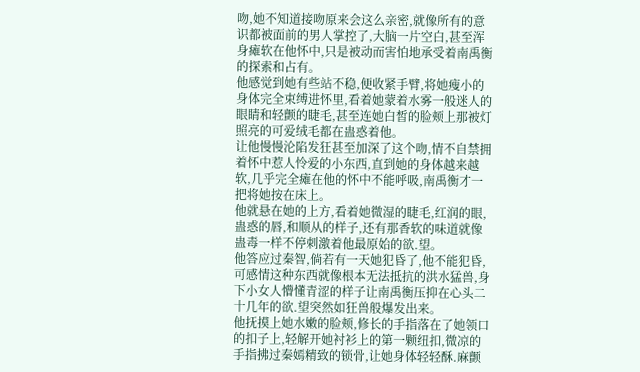吻,她不知道接吻原来会这么亲密,就像所有的意识都被面前的男人掌控了,大脑一片空白,甚至浑身瘫软在他怀中,只是被动而害怕地承受着南禹衡的探索和占有。
他感觉到她有些站不稳,便收紧手臂,将她瘦小的身体完全束缚进怀里,看着她蒙着水雾一般迷人的眼睛和轻颤的睫毛,甚至连她白皙的脸颊上那被灯照亮的可爱绒毛都在蛊惑着他。
让他慢慢沦陷发狂甚至加深了这个吻,情不自禁拥着怀中惹人怜爱的小东西,直到她的身体越来越软,几乎完全瘫在他的怀中不能呼吸,南禹衡才一把将她按在床上。
他就悬在她的上方,看着她微湿的睫毛,红润的眼,蛊惑的唇,和顺从的样子,还有那香软的味道就像蛊毒一样不停刺激着他最原始的欲.望。
他答应过秦智,倘若有一天她犯昏了,他不能犯昏,可感情这种东西就像根本无法抵抗的洪水猛兽,身下小女人懵懂青涩的样子让南禹衡压抑在心头二十几年的欲.望突然如狂兽般爆发出来。
他抚摸上她水嫩的脸颊,修长的手指落在了她领口的扣子上,轻解开她衬衫上的第一颗纽扣,微凉的手指拂过秦嫣精致的锁骨,让她身体轻轻酥.麻颤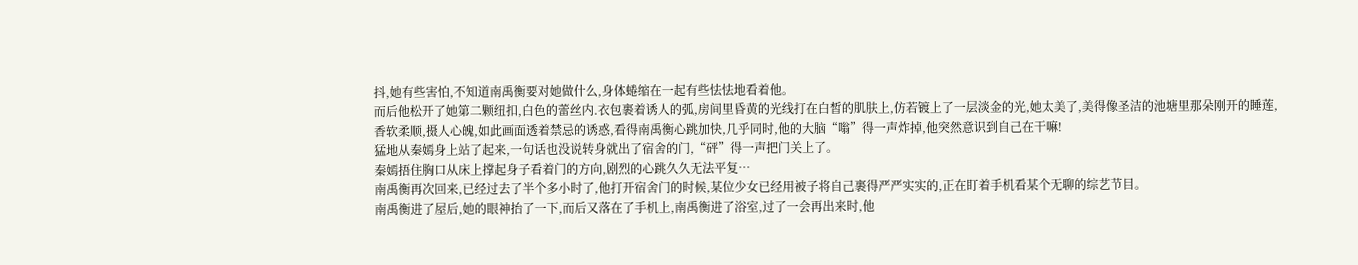抖,她有些害怕,不知道南禹衡要对她做什么,身体蜷缩在一起有些怯怯地看着他。
而后他松开了她第二颗纽扣,白色的蕾丝内.衣包裹着诱人的弧,房间里昏黄的光线打在白皙的肌肤上,仿若镀上了一层淡金的光,她太美了,美得像圣洁的池塘里那朵刚开的睡莲,香软柔顺,摄人心魄,如此画面透着禁忌的诱惑,看得南禹衡心跳加快,几乎同时,他的大脑“嗡”得一声炸掉,他突然意识到自己在干嘛!
猛地从秦嫣身上站了起来,一句话也没说转身就出了宿舍的门,“砰”得一声把门关上了。
秦嫣捂住胸口从床上撑起身子看着门的方向,剧烈的心跳久久无法平复…
南禹衡再次回来,已经过去了半个多小时了,他打开宿舍门的时候,某位少女已经用被子将自己裹得严严实实的,正在盯着手机看某个无聊的综艺节目。
南禹衡进了屋后,她的眼神抬了一下,而后又落在了手机上,南禹衡进了浴室,过了一会再出来时,他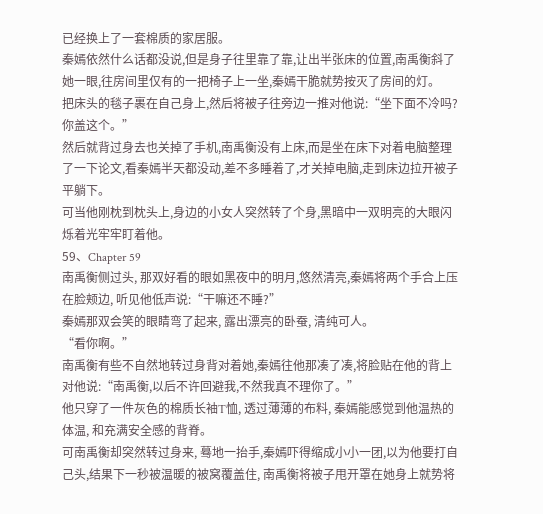已经换上了一套棉质的家居服。
秦嫣依然什么话都没说,但是身子往里靠了靠,让出半张床的位置,南禹衡斜了她一眼,往房间里仅有的一把椅子上一坐,秦嫣干脆就势按灭了房间的灯。
把床头的毯子裹在自己身上,然后将被子往旁边一推对他说:“坐下面不冷吗?你盖这个。”
然后就背过身去也关掉了手机,南禹衡没有上床,而是坐在床下对着电脑整理了一下论文,看秦嫣半天都没动,差不多睡着了,才关掉电脑,走到床边拉开被子平躺下。
可当他刚枕到枕头上,身边的小女人突然转了个身,黑暗中一双明亮的大眼闪烁着光牢牢盯着他。
59、Chapter 59
南禹衡侧过头, 那双好看的眼如黑夜中的明月,悠然清亮,秦嫣将两个手合上压在脸颊边, 听见他低声说:“干嘛还不睡?”
秦嫣那双会笑的眼睛弯了起来, 露出漂亮的卧蚕, 清纯可人。
“看你啊。”
南禹衡有些不自然地转过身背对着她,秦嫣往他那凑了凑,将脸贴在他的背上对他说:“南禹衡,以后不许回避我,不然我真不理你了。”
他只穿了一件灰色的棉质长袖T恤, 透过薄薄的布料, 秦嫣能感觉到他温热的体温, 和充满安全感的背脊。
可南禹衡却突然转过身来, 蓦地一抬手,秦嫣吓得缩成小小一团,以为他要打自己头,结果下一秒被温暖的被窝覆盖住, 南禹衡将被子甩开罩在她身上就势将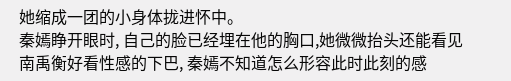她缩成一团的小身体拢进怀中。
秦嫣睁开眼时, 自己的脸已经埋在他的胸口,她微微抬头还能看见南禹衡好看性感的下巴, 秦嫣不知道怎么形容此时此刻的感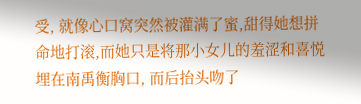受, 就像心口窝突然被灌满了蜜,甜得她想拼命地打滚,而她只是将那小女儿的羞涩和喜悦埋在南禹衡胸口, 而后抬头吻了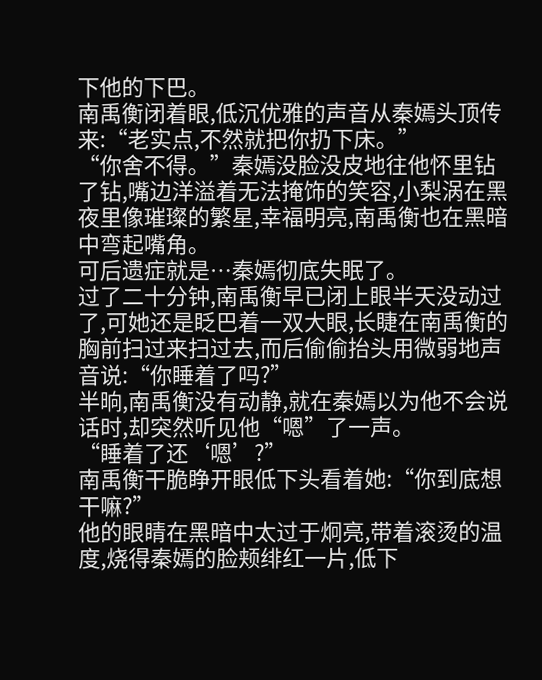下他的下巴。
南禹衡闭着眼,低沉优雅的声音从秦嫣头顶传来:“老实点,不然就把你扔下床。”
“你舍不得。”秦嫣没脸没皮地往他怀里钻了钻,嘴边洋溢着无法掩饰的笑容,小梨涡在黑夜里像璀璨的繁星,幸福明亮,南禹衡也在黑暗中弯起嘴角。
可后遗症就是…秦嫣彻底失眠了。
过了二十分钟,南禹衡早已闭上眼半天没动过了,可她还是眨巴着一双大眼,长睫在南禹衡的胸前扫过来扫过去,而后偷偷抬头用微弱地声音说:“你睡着了吗?”
半晌,南禹衡没有动静,就在秦嫣以为他不会说话时,却突然听见他“嗯”了一声。
“睡着了还‘嗯’?”
南禹衡干脆睁开眼低下头看着她:“你到底想干嘛?”
他的眼睛在黑暗中太过于炯亮,带着滚烫的温度,烧得秦嫣的脸颊绯红一片,低下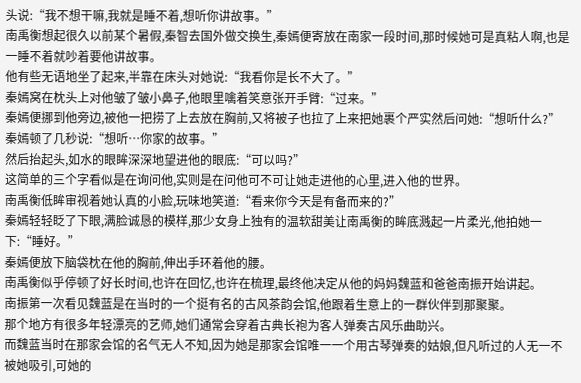头说:“我不想干嘛,我就是睡不着,想听你讲故事。”
南禹衡想起很久以前某个暑假,秦智去国外做交换生,秦嫣便寄放在南家一段时间,那时候她可是真粘人啊,也是一睡不着就吵着要他讲故事。
他有些无语地坐了起来,半靠在床头对她说:“我看你是长不大了。”
秦嫣窝在枕头上对他皱了皱小鼻子,他眼里噙着笑意张开手臂:“过来。”
秦嫣便挪到他旁边,被他一把捞了上去放在胸前,又将被子也拉了上来把她裹个严实然后问她:“想听什么?”
秦嫣顿了几秒说:“想听…你家的故事。”
然后抬起头,如水的眼眸深深地望进他的眼底:“可以吗?”
这简单的三个字看似是在询问他,实则是在问他可不可让她走进他的心里,进入他的世界。
南禹衡低眸审视着她认真的小脸,玩味地笑道:“看来你今天是有备而来的?”
秦嫣轻轻眨了下眼,满脸诚恳的模样,那少女身上独有的温软甜美让南禹衡的眸底溅起一片柔光,他拍她一下:“睡好。”
秦嫣便放下脑袋枕在他的胸前,伸出手环着他的腰。
南禹衡似乎停顿了好长时间,也许在回忆,也许在梳理,最终他决定从他的妈妈魏蓝和爸爸南振开始讲起。
南振第一次看见魏蓝是在当时的一个挺有名的古风茶韵会馆,他跟着生意上的一群伙伴到那聚聚。
那个地方有很多年轻漂亮的艺师,她们通常会穿着古典长袍为客人弹奏古风乐曲助兴。
而魏蓝当时在那家会馆的名气无人不知,因为她是那家会馆唯一一个用古琴弹奏的姑娘,但凡听过的人无一不被她吸引,可她的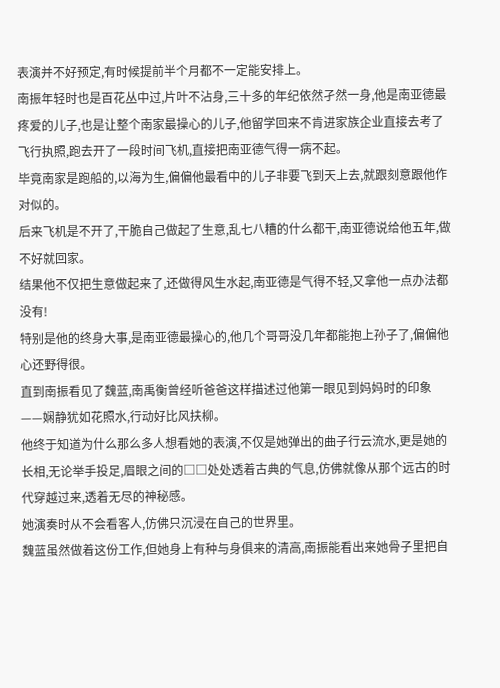表演并不好预定,有时候提前半个月都不一定能安排上。
南振年轻时也是百花丛中过,片叶不沾身,三十多的年纪依然孑然一身,他是南亚德最疼爱的儿子,也是让整个南家最操心的儿子,他留学回来不肯进家族企业直接去考了飞行执照,跑去开了一段时间飞机,直接把南亚德气得一病不起。
毕竟南家是跑船的,以海为生,偏偏他最看中的儿子非要飞到天上去,就跟刻意跟他作对似的。
后来飞机是不开了,干脆自己做起了生意,乱七八糟的什么都干,南亚德说给他五年,做不好就回家。
结果他不仅把生意做起来了,还做得风生水起,南亚德是气得不轻,又拿他一点办法都没有!
特别是他的终身大事,是南亚德最操心的,他几个哥哥没几年都能抱上孙子了,偏偏他心还野得很。
直到南振看见了魏蓝,南禹衡曾经听爸爸这样描述过他第一眼见到妈妈时的印象——娴静犹如花照水,行动好比风扶柳。
他终于知道为什么那么多人想看她的表演,不仅是她弹出的曲子行云流水,更是她的长相,无论举手投足,眉眼之间的□□处处透着古典的气息,仿佛就像从那个远古的时代穿越过来,透着无尽的神秘感。
她演奏时从不会看客人,仿佛只沉浸在自己的世界里。
魏蓝虽然做着这份工作,但她身上有种与身俱来的清高,南振能看出来她骨子里把自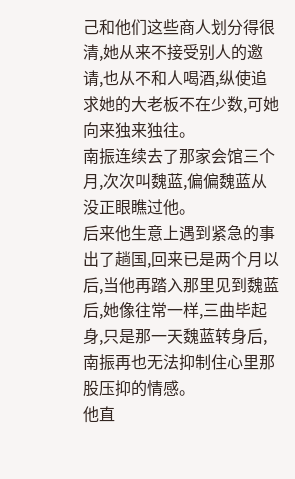己和他们这些商人划分得很清,她从来不接受别人的邀请,也从不和人喝酒,纵使追求她的大老板不在少数,可她向来独来独往。
南振连续去了那家会馆三个月,次次叫魏蓝,偏偏魏蓝从没正眼瞧过他。
后来他生意上遇到紧急的事出了趟国,回来已是两个月以后,当他再踏入那里见到魏蓝后,她像往常一样,三曲毕起身,只是那一天魏蓝转身后,南振再也无法抑制住心里那股压抑的情感。
他直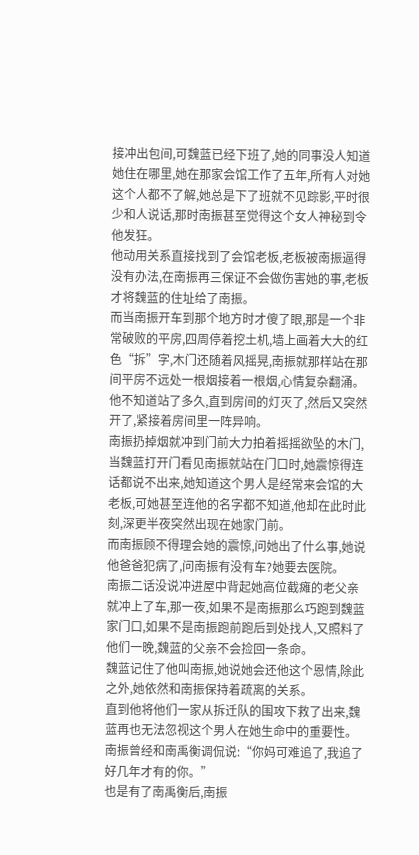接冲出包间,可魏蓝已经下班了,她的同事没人知道她住在哪里,她在那家会馆工作了五年,所有人对她这个人都不了解,她总是下了班就不见踪影,平时很少和人说话,那时南振甚至觉得这个女人神秘到令他发狂。
他动用关系直接找到了会馆老板,老板被南振逼得没有办法,在南振再三保证不会做伤害她的事,老板才将魏蓝的住址给了南振。
而当南振开车到那个地方时才傻了眼,那是一个非常破败的平房,四周停着挖土机,墙上画着大大的红色“拆”字,木门还随着风摇晃,南振就那样站在那间平房不远处一根烟接着一根烟,心情复杂翻涌。
他不知道站了多久,直到房间的灯灭了,然后又突然开了,紧接着房间里一阵异响。
南振扔掉烟就冲到门前大力拍着摇摇欲坠的木门,当魏蓝打开门看见南振就站在门口时,她震惊得连话都说不出来,她知道这个男人是经常来会馆的大老板,可她甚至连他的名字都不知道,他却在此时此刻,深更半夜突然出现在她家门前。
而南振顾不得理会她的震惊,问她出了什么事,她说他爸爸犯病了,问南振有没有车?她要去医院。
南振二话没说冲进屋中背起她高位截瘫的老父亲就冲上了车,那一夜,如果不是南振那么巧跑到魏蓝家门口,如果不是南振跑前跑后到处找人,又照料了他们一晚,魏蓝的父亲不会捡回一条命。
魏蓝记住了他叫南振,她说她会还他这个恩情,除此之外,她依然和南振保持着疏离的关系。
直到他将他们一家从拆迁队的围攻下救了出来,魏蓝再也无法忽视这个男人在她生命中的重要性。
南振曾经和南禹衡调侃说:“你妈可难追了,我追了好几年才有的你。”
也是有了南禹衡后,南振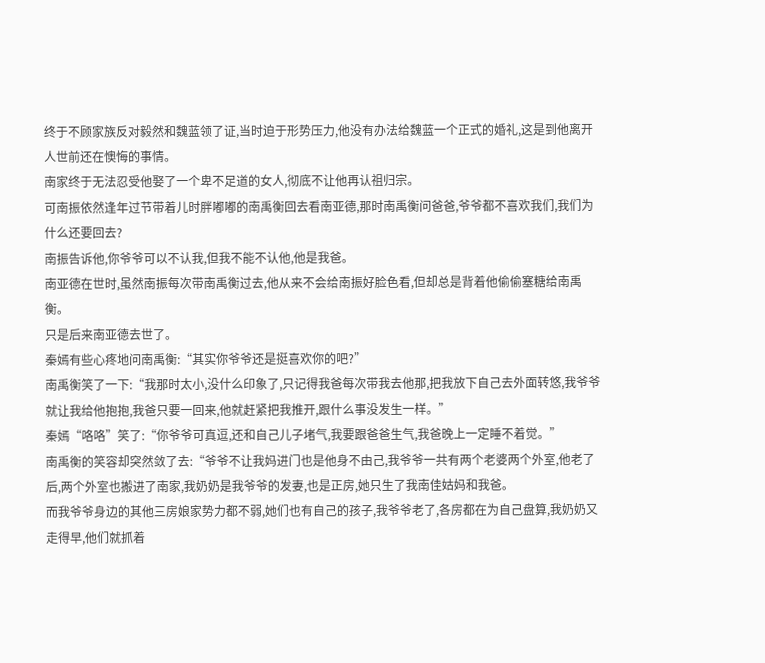终于不顾家族反对毅然和魏蓝领了证,当时迫于形势压力,他没有办法给魏蓝一个正式的婚礼,这是到他离开人世前还在懊悔的事情。
南家终于无法忍受他娶了一个卑不足道的女人,彻底不让他再认祖归宗。
可南振依然逢年过节带着儿时胖嘟嘟的南禹衡回去看南亚德,那时南禹衡问爸爸,爷爷都不喜欢我们,我们为什么还要回去?
南振告诉他,你爷爷可以不认我,但我不能不认他,他是我爸。
南亚德在世时,虽然南振每次带南禹衡过去,他从来不会给南振好脸色看,但却总是背着他偷偷塞糖给南禹衡。
只是后来南亚德去世了。
秦嫣有些心疼地问南禹衡:“其实你爷爷还是挺喜欢你的吧?”
南禹衡笑了一下:“我那时太小,没什么印象了,只记得我爸每次带我去他那,把我放下自己去外面转悠,我爷爷就让我给他抱抱,我爸只要一回来,他就赶紧把我推开,跟什么事没发生一样。”
秦嫣“咯咯”笑了:“你爷爷可真逗,还和自己儿子堵气,我要跟爸爸生气,我爸晚上一定睡不着觉。”
南禹衡的笑容却突然敛了去:“爷爷不让我妈进门也是他身不由己,我爷爷一共有两个老婆两个外室,他老了后,两个外室也搬进了南家,我奶奶是我爷爷的发妻,也是正房,她只生了我南佳姑妈和我爸。
而我爷爷身边的其他三房娘家势力都不弱,她们也有自己的孩子,我爷爷老了,各房都在为自己盘算,我奶奶又走得早,他们就抓着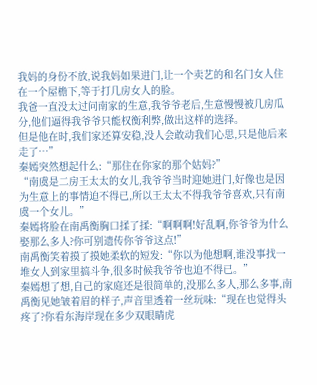我妈的身份不放,说我妈如果进门,让一个卖艺的和名门女人住在一个屋檐下,等于打几房女人的脸。
我爸一直没太过问南家的生意,我爷爷老后,生意慢慢被几房瓜分,他们逼得我爷爷只能权衡利弊,做出这样的选择。
但是他在时,我们家还算安稳,没人会敢动我们心思,只是他后来走了…”
秦嫣突然想起什么:“那住在你家的那个姑妈?”
“南虞是二房王太太的女儿,我爷爷当时迎她进门,好像也是因为生意上的事情迫不得已,所以王太太不得我爷爷喜欢,只有南虞一个女儿。”
秦嫣将脸在南禹衡胸口揉了揉:“啊啊啊!好乱啊,你爷爷为什么娶那么多人?你可别遗传你爷爷这点!”
南禹衡笑着摸了摸她柔软的短发:“你以为他想啊,谁没事找一堆女人到家里搞斗争,很多时候我爷爷也迫不得已。”
秦嫣想了想,自己的家庭还是很简单的,没那么多人,那么多事,南禹衡见她皱着眉的样子,声音里透着一丝玩味:“现在也觉得头疼了?你看东海岸现在多少双眼睛虎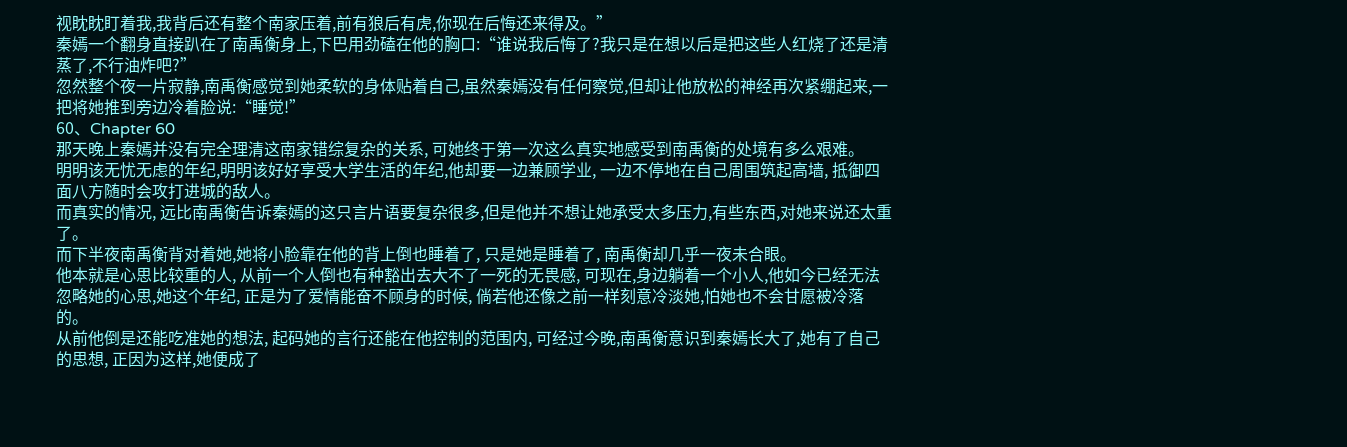视眈眈盯着我,我背后还有整个南家压着,前有狼后有虎,你现在后悔还来得及。”
秦嫣一个翻身直接趴在了南禹衡身上,下巴用劲磕在他的胸口:“谁说我后悔了?我只是在想以后是把这些人红烧了还是清蒸了,不行油炸吧?”
忽然整个夜一片寂静,南禹衡感觉到她柔软的身体贴着自己,虽然秦嫣没有任何察觉,但却让他放松的神经再次紧绷起来,一把将她推到旁边冷着脸说:“睡觉!”
60、Chapter 60
那天晚上秦嫣并没有完全理清这南家错综复杂的关系, 可她终于第一次这么真实地感受到南禹衡的处境有多么艰难。
明明该无忧无虑的年纪,明明该好好享受大学生活的年纪,他却要一边兼顾学业, 一边不停地在自己周围筑起高墙, 抵御四面八方随时会攻打进城的敌人。
而真实的情况, 远比南禹衡告诉秦嫣的这只言片语要复杂很多,但是他并不想让她承受太多压力,有些东西,对她来说还太重了。
而下半夜南禹衡背对着她,她将小脸靠在他的背上倒也睡着了, 只是她是睡着了, 南禹衡却几乎一夜未合眼。
他本就是心思比较重的人, 从前一个人倒也有种豁出去大不了一死的无畏感, 可现在,身边躺着一个小人,他如今已经无法忽略她的心思,她这个年纪, 正是为了爱情能奋不顾身的时候, 倘若他还像之前一样刻意冷淡她,怕她也不会甘愿被冷落的。
从前他倒是还能吃准她的想法, 起码她的言行还能在他控制的范围内, 可经过今晚,南禹衡意识到秦嫣长大了,她有了自己的思想, 正因为这样,她便成了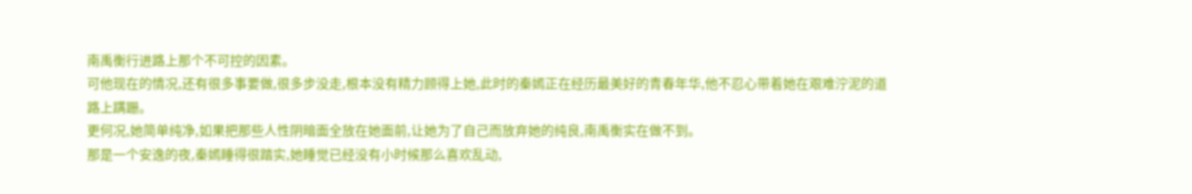南禹衡行进路上那个不可控的因素。
可他现在的情况,还有很多事要做,很多步没走,根本没有精力顾得上她,此时的秦嫣正在经历最美好的青春年华,他不忍心带着她在艰难泞泥的道路上蹒跚。
更何况,她简单纯净,如果把那些人性阴暗面全放在她面前,让她为了自己而放弃她的纯良,南禹衡实在做不到。
那是一个安逸的夜,秦嫣睡得很踏实,她睡觉已经没有小时候那么喜欢乱动,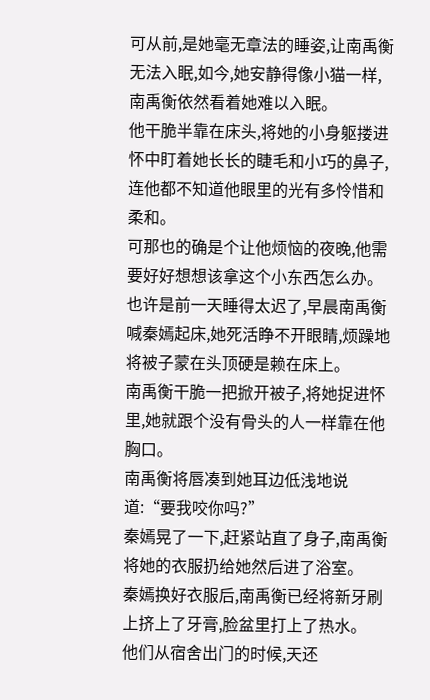可从前,是她毫无章法的睡姿,让南禹衡无法入眠,如今,她安静得像小猫一样,南禹衡依然看着她难以入眠。
他干脆半靠在床头,将她的小身躯搂进怀中盯着她长长的睫毛和小巧的鼻子,连他都不知道他眼里的光有多怜惜和柔和。
可那也的确是个让他烦恼的夜晚,他需要好好想想该拿这个小东西怎么办。
也许是前一天睡得太迟了,早晨南禹衡喊秦嫣起床,她死活睁不开眼睛,烦躁地将被子蒙在头顶硬是赖在床上。
南禹衡干脆一把掀开被子,将她捉进怀里,她就跟个没有骨头的人一样靠在他胸口。
南禹衡将唇凑到她耳边低浅地说道:“要我咬你吗?”
秦嫣晃了一下,赶紧站直了身子,南禹衡将她的衣服扔给她然后进了浴室。
秦嫣换好衣服后,南禹衡已经将新牙刷上挤上了牙膏,脸盆里打上了热水。
他们从宿舍出门的时候,天还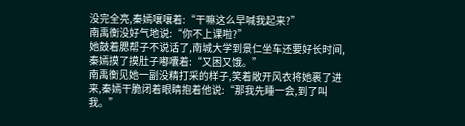没完全亮,秦嫣嚷嚷着:“干嘛这么早喊我起来?”
南禹衡没好气地说:“你不上课啦?”
她鼓着腮帮子不说话了,南城大学到景仁坐车还要好长时间,秦嫣摸了摸肚子嘟囔着:“又困又饿。”
南禹衡见她一副没精打采的样子,笑着敞开风衣将她裹了进来,秦嫣干脆闭着眼睛抱着他说:“那我先睡一会,到了叫我。”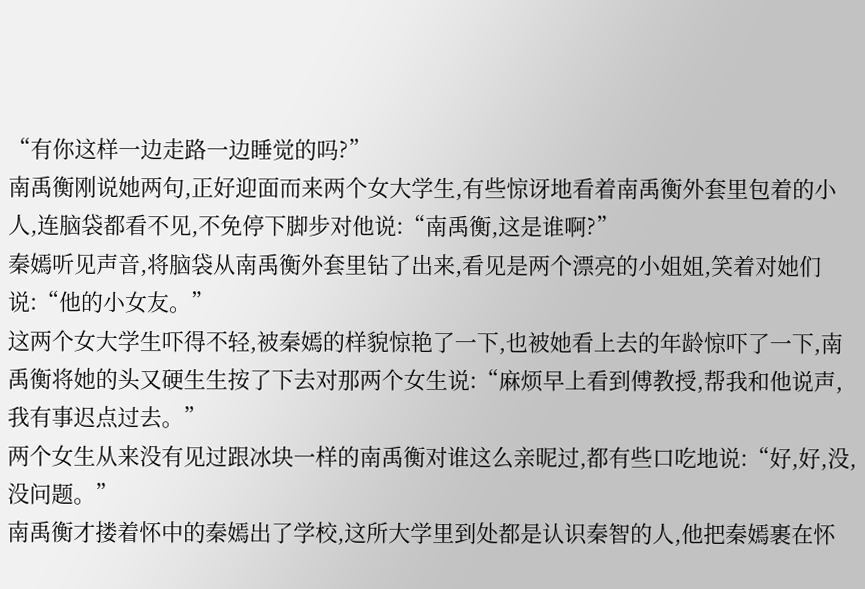“有你这样一边走路一边睡觉的吗?”
南禹衡刚说她两句,正好迎面而来两个女大学生,有些惊讶地看着南禹衡外套里包着的小人,连脑袋都看不见,不免停下脚步对他说:“南禹衡,这是谁啊?”
秦嫣听见声音,将脑袋从南禹衡外套里钻了出来,看见是两个漂亮的小姐姐,笑着对她们说:“他的小女友。”
这两个女大学生吓得不轻,被秦嫣的样貌惊艳了一下,也被她看上去的年龄惊吓了一下,南禹衡将她的头又硬生生按了下去对那两个女生说:“麻烦早上看到傅教授,帮我和他说声,我有事迟点过去。”
两个女生从来没有见过跟冰块一样的南禹衡对谁这么亲昵过,都有些口吃地说:“好,好,没,没问题。”
南禹衡才搂着怀中的秦嫣出了学校,这所大学里到处都是认识秦智的人,他把秦嫣裹在怀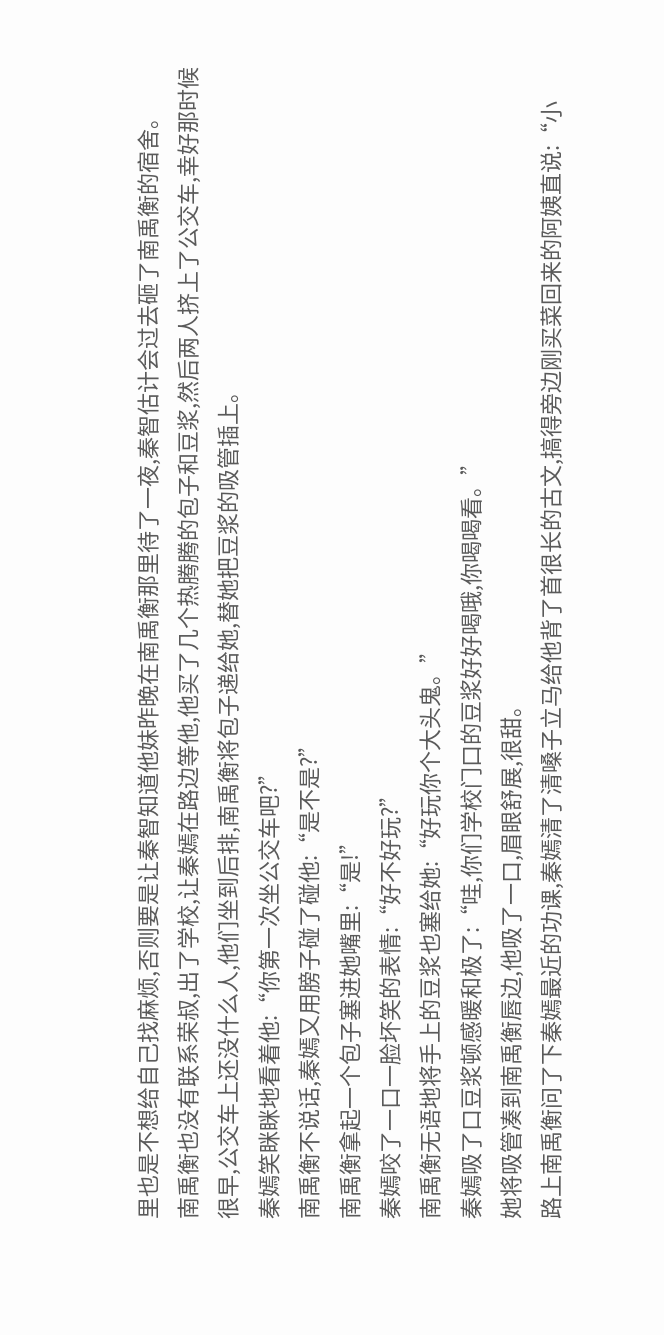里也是不想给自己找麻烦,否则要是让秦智知道他妹昨晚在南禹衡那里待了一夜,秦智估计会过去砸了南禹衡的宿舍。
南禹衡也没有联系荣叔,出了学校,让秦嫣在路边等他,他买了几个热腾腾的包子和豆浆,然后两人挤上了公交车,幸好那时候很早,公交车上还没什么人,他们坐到后排,南禹衡将包子递给她,替她把豆浆的吸管插上。
秦嫣笑眯眯地看着他:“你第一次坐公交车吧?”
南禹衡不说话,秦嫣又用膀子碰了碰他:“是不是?”
南禹衡拿起一个包子塞进她嘴里:“是!”
秦嫣咬了一口一脸坏笑的表情:“好不好玩?”
南禹衡无语地将手上的豆浆也塞给她:“好玩你个大头鬼。”
秦嫣吸了口豆浆顿感暖和极了:“哇,你们学校门口的豆浆好好喝哦,你喝喝看。”
她将吸管凑到南禹衡唇边,他吸了一口,眉眼舒展,很甜。
路上南禹衡问了下秦嫣最近的功课,秦嫣清了清嗓子立马给他背了首很长的古文,搞得旁边刚买菜回来的阿姨直说:“小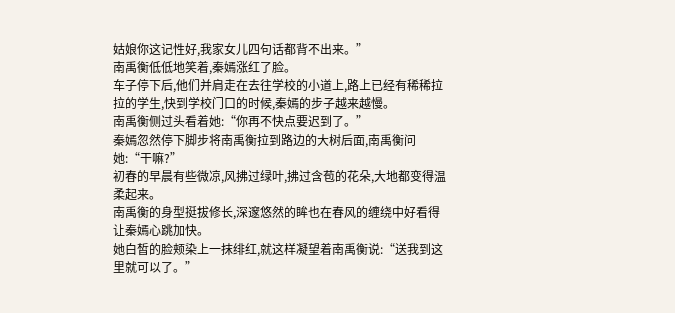姑娘你这记性好,我家女儿四句话都背不出来。”
南禹衡低低地笑着,秦嫣涨红了脸。
车子停下后,他们并肩走在去往学校的小道上,路上已经有稀稀拉拉的学生,快到学校门口的时候,秦嫣的步子越来越慢。
南禹衡侧过头看着她:“你再不快点要迟到了。”
秦嫣忽然停下脚步将南禹衡拉到路边的大树后面,南禹衡问她:“干嘛?”
初春的早晨有些微凉,风拂过绿叶,拂过含苞的花朵,大地都变得温柔起来。
南禹衡的身型挺拔修长,深邃悠然的眸也在春风的缠绕中好看得让秦嫣心跳加快。
她白皙的脸颊染上一抹绯红,就这样凝望着南禹衡说:“送我到这里就可以了。”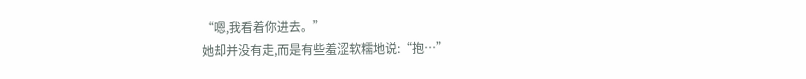“嗯,我看着你进去。”
她却并没有走,而是有些羞涩软糯地说:“抱…”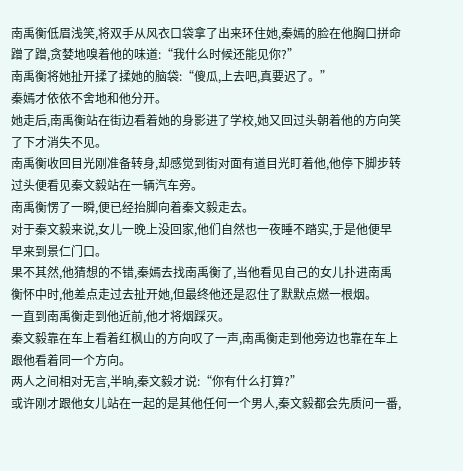南禹衡低眉浅笑,将双手从风衣口袋拿了出来环住她,秦嫣的脸在他胸口拼命蹭了蹭,贪婪地嗅着他的味道:“我什么时候还能见你?”
南禹衡将她扯开揉了揉她的脑袋:“傻瓜,上去吧,真要迟了。”
秦嫣才依依不舍地和他分开。
她走后,南禹衡站在街边看着她的身影进了学校,她又回过头朝着他的方向笑了下才消失不见。
南禹衡收回目光刚准备转身,却感觉到街对面有道目光盯着他,他停下脚步转过头便看见秦文毅站在一辆汽车旁。
南禹衡愣了一瞬,便已经抬脚向着秦文毅走去。
对于秦文毅来说,女儿一晚上没回家,他们自然也一夜睡不踏实,于是他便早早来到景仁门口。
果不其然,他猜想的不错,秦嫣去找南禹衡了,当他看见自己的女儿扑进南禹衡怀中时,他差点走过去扯开她,但最终他还是忍住了默默点燃一根烟。
一直到南禹衡走到他近前,他才将烟踩灭。
秦文毅靠在车上看着红枫山的方向叹了一声,南禹衡走到他旁边也靠在车上跟他看着同一个方向。
两人之间相对无言,半晌,秦文毅才说:“你有什么打算?”
或许刚才跟他女儿站在一起的是其他任何一个男人,秦文毅都会先质问一番,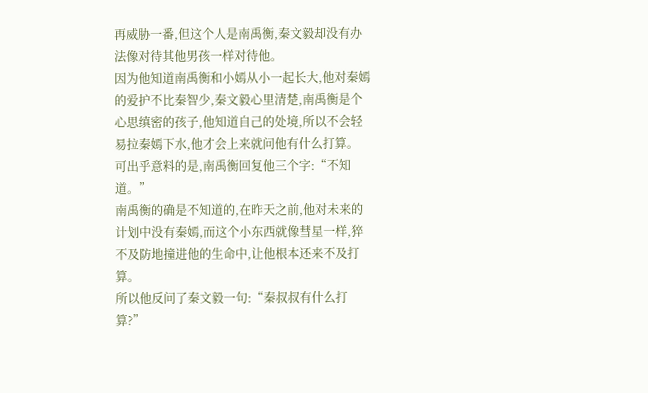再威胁一番,但这个人是南禹衡,秦文毅却没有办法像对待其他男孩一样对待他。
因为他知道南禹衡和小嫣从小一起长大,他对秦嫣的爱护不比秦智少,秦文毅心里清楚,南禹衡是个心思缜密的孩子,他知道自己的处境,所以不会轻易拉秦嫣下水,他才会上来就问他有什么打算。
可出乎意料的是,南禹衡回复他三个字:“不知道。”
南禹衡的确是不知道的,在昨天之前,他对未来的计划中没有秦嫣,而这个小东西就像彗星一样,猝不及防地撞进他的生命中,让他根本还来不及打算。
所以他反问了秦文毅一句:“秦叔叔有什么打算?”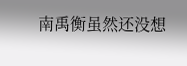南禹衡虽然还没想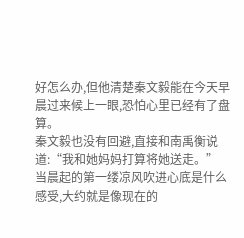好怎么办,但他清楚秦文毅能在今天早晨过来候上一眼,恐怕心里已经有了盘算。
秦文毅也没有回避,直接和南禹衡说道:“我和她妈妈打算将她送走。”
当晨起的第一缕凉风吹进心底是什么感受,大约就是像现在的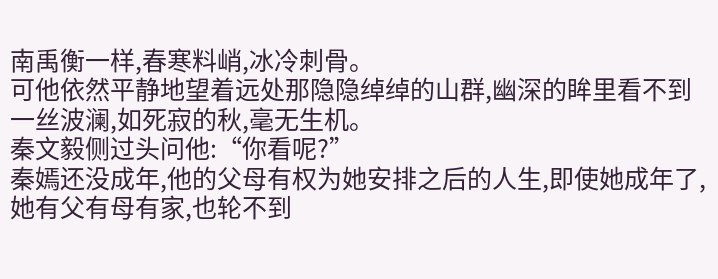南禹衡一样,春寒料峭,冰冷刺骨。
可他依然平静地望着远处那隐隐绰绰的山群,幽深的眸里看不到一丝波澜,如死寂的秋,毫无生机。
秦文毅侧过头问他:“你看呢?”
秦嫣还没成年,他的父母有权为她安排之后的人生,即使她成年了,她有父有母有家,也轮不到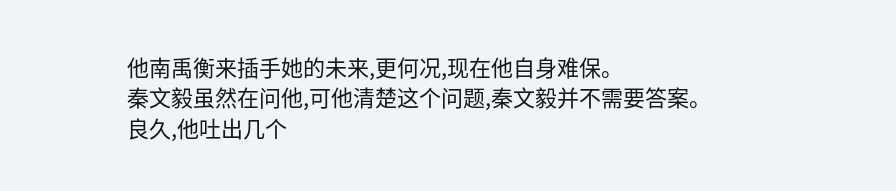他南禹衡来插手她的未来,更何况,现在他自身难保。
秦文毅虽然在问他,可他清楚这个问题,秦文毅并不需要答案。
良久,他吐出几个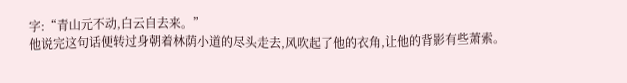字:“青山元不动,白云自去来。”
他说完这句话便转过身朝着林荫小道的尽头走去,风吹起了他的衣角,让他的背影有些萧索。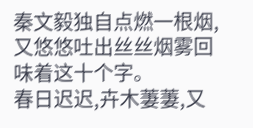秦文毅独自点燃一根烟,又悠悠吐出丝丝烟雾回味着这十个字。
春日迟迟,卉木萋萋,又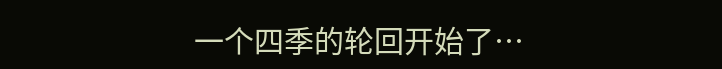一个四季的轮回开始了…